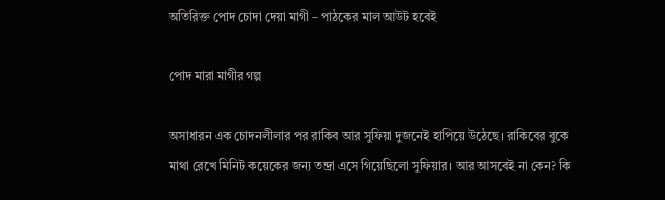অতিরিক্ত পোদ চোদা দেয়া মাগী – পাঠকের মাল আউট হবেই

পোদ মারা মাগীর গল্প

অসাধারন এক চোদনলীলার পর রাকিব আর সুফিয়া দুজনেই হাপিয়ে উঠেছে। রাকিবের বুকে মাথা রেখে মিনিট কয়েকের জন্য তন্দ্রা এসে গিয়েছিলো সুফিয়ার। আর আসবেই না কেন? কি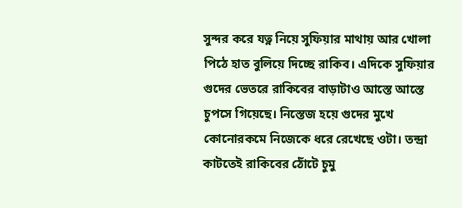সুন্দর করে যত্ন নিয়ে সুফিয়ার মাথায় আর খোলা পিঠে হাত বুলিয়ে দিচ্ছে রাকিব। এদিকে সুফিয়ার গুদের ভেতরে রাকিবের বাড়াটাও আস্তে আস্তে চুপসে গিয়েছে। নিস্তেজ হয়ে গুদের মুখে কোনোরকমে নিজেকে ধরে রেখেছে ওটা। তন্দ্রা কাটতেই রাকিবের ঠোঁটে চুমু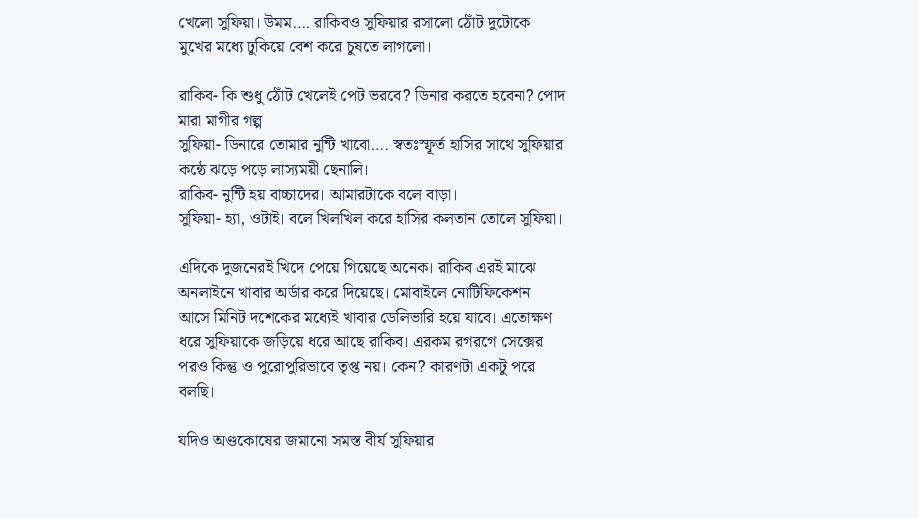খেলো সুফিয়া। উমম…. রাকিবও সুফিয়ার রসালো ঠোঁট দুটোকে মুখের মধ্যে ঢুকিয়ে বেশ করে চুষতে লাগলো।

রাকিব- কি শুধু ঠোঁট খেলেই পেট ভরবে? ডিনার করতে হবেনা? পোদ মারা মাগীর গল্প
সুফিয়া- ডিনারে তোমার নুন্টি খাবো…. স্বতঃস্ফূর্ত হাসির সাথে সুফিয়ার কন্ঠে ঝড়ে পড়ে লাস্যময়ী ছেনালি।
রাকিব- নুন্টি হয় বাচ্চাদের। আমারটাকে বলে বাড়া।
সুফিয়া- হ্যা, ওটাই। বলে খিলখিল করে হাসির কলতান তোলে সুফিয়া।

এদিকে দুজনেরই খিদে পেয়ে গিয়েছে অনেক। রাকিব এরই মাঝে অনলাইনে খাবার অর্ডার করে দিয়েছে। মোবাইলে নোটিফিকেশন আসে মিনিট দশেকের মধ্যেই খাবার ডেলিভারি হয়ে যাবে। এতোক্ষণ ধরে সুফিয়াকে জড়িয়ে ধরে আছে রাকিব। এরকম রগরগে সেক্সের পরও কিন্তু ও পুরোপুরিভাবে তৃপ্ত নয়। কেন? কারণটা একটু পরে বলছি।

যদিও অণ্ডকোষের জমানো সমস্ত বীর্য সুফিয়ার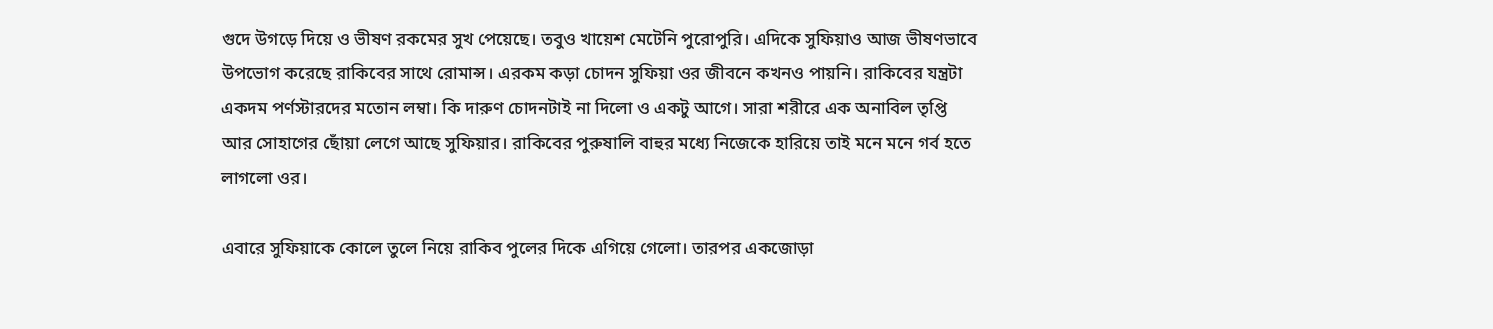গুদে উগড়ে দিয়ে ও ভীষণ রকমের সুখ পেয়েছে। তবুও খায়েশ মেটেনি পুরোপুরি। এদিকে সুফিয়াও আজ ভীষণভাবে উপভোগ করেছে রাকিবের সাথে রোমান্স। এরকম কড়া চোদন সুফিয়া ওর জীবনে কখনও পায়নি। রাকিবের যন্ত্রটা একদম পর্ণস্টারদের মতোন লম্বা। কি দারুণ চোদনটাই না দিলো ও একটু আগে। সারা শরীরে এক অনাবিল তৃপ্তি আর সোহাগের ছোঁয়া লেগে আছে সুফিয়ার। রাকিবের পুরুষালি বাহুর মধ্যে নিজেকে হারিয়ে তাই মনে মনে গর্ব হতে লাগলো ওর।

এবারে সুফিয়াকে কোলে তুলে নিয়ে রাকিব পুলের দিকে এগিয়ে গেলো। তারপর একজোড়া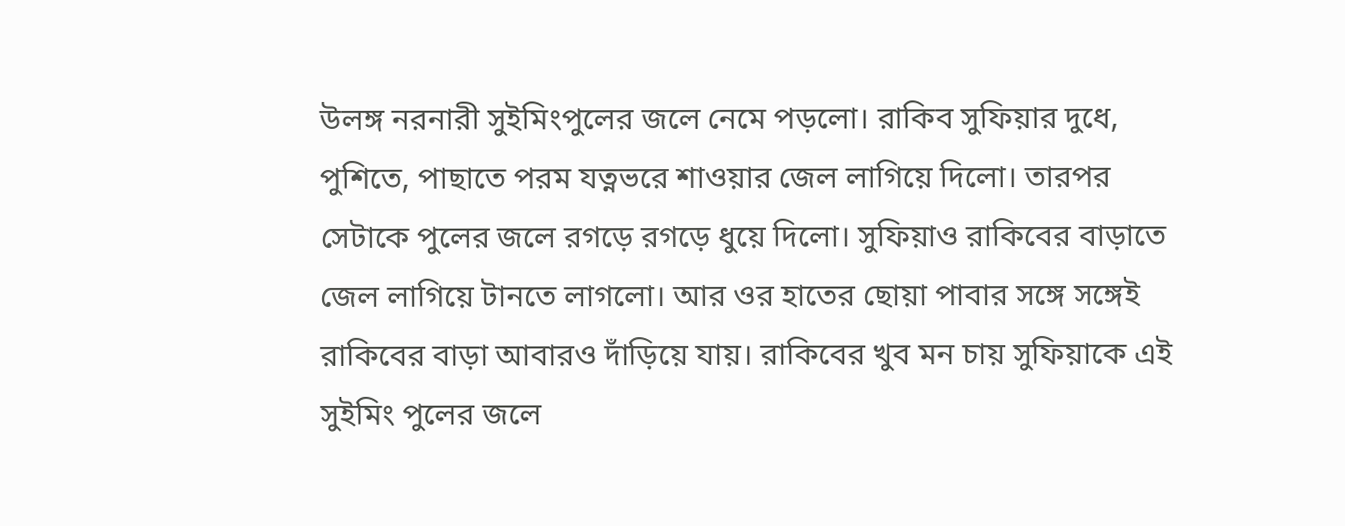উলঙ্গ নরনারী সুইমিংপুলের জলে নেমে পড়লো। রাকিব সুফিয়ার দুধে, পুশিতে, পাছাতে পরম যত্নভরে শাওয়ার জেল লাগিয়ে দিলো। তারপর সেটাকে পুলের জলে রগড়ে রগড়ে ধুয়ে দিলো। সুফিয়াও রাকিবের বাড়াতে জেল লাগিয়ে টানতে লাগলো। আর ওর হাতের ছোয়া পাবার সঙ্গে সঙ্গেই রাকিবের বাড়া আবারও দাঁড়িয়ে যায়। রাকিবের খুব মন চায় সুফিয়াকে এই সুইমিং পুলের জলে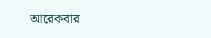আরেকবার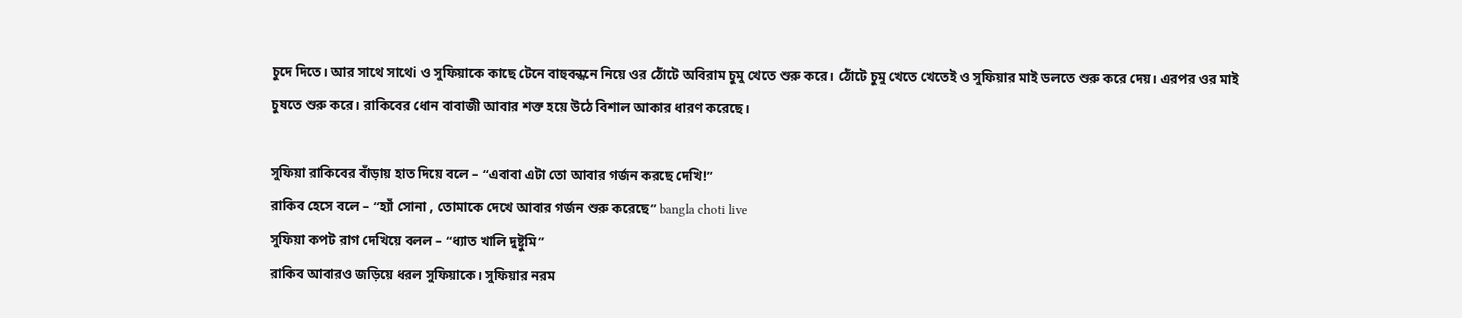চুদে দিতে। আর সাথে সাথেi ও সুফিয়াকে কাছে টেনে বাহুবন্ধনে নিয়ে ওর ঠোঁটে অবিরাম চুমু খেতে শুরু করে। ঠোঁটে চুমু খেতে খেতেই ও সুফিয়ার মাই ডলতে শুরু করে দেয়। এরপর ওর মাই চুষতে শুরু করে। রাকিবের ধোন বাবাজী আবার শক্ত হয়ে উঠে বিশাল আকার ধারণ করেছে।

সুফিয়া রাকিবের বাঁড়ায় হাত দিয়ে বলে – “এবাবা এটা তো আবার গর্জন করছে দেখি!”
রাকিব হেসে বলে – “হ্যাঁ সোনা , তোমাকে দেখে আবার গর্জন শুরু করেছে” bangla choti live
সুফিয়া কপট রাগ দেখিয়ে বলল – “ধ্যাত খালি দুষ্টুমি”
রাকিব আবারও জড়িয়ে ধরল সুফিয়াকে। সুফিয়ার নরম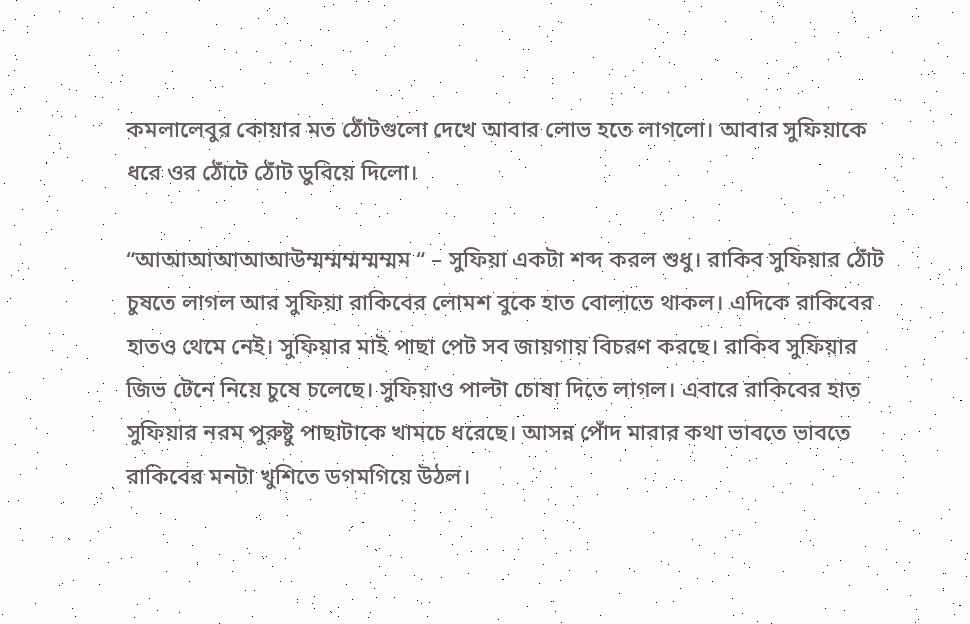কমলালেবুর কোয়ার মত ঠোঁটগুলো দেখে আবার লোভ হতে লাগলো। আবার সুফিয়াকে ধরে ওর ঠোঁটে ঠোঁট ডুবিয়ে দিলো।

“আআআআআআউম্মম্মম্মম্মম্মম “ – সুফিয়া একটা শব্দ করল শুধু। রাকিব সুফিয়ার ঠোঁট চুষতে লাগল আর সুফিয়া রাকিবের লোমশ বুকে হাত বোলাতে থাকল। এদিকে রাকিবের হাতও থেমে নেই। সুফিয়ার মাই পাছা পেট সব জায়গায় বিচরণ করছে। রাকিব সুফিয়ার জিভ টেনে নিয়ে চুষে চলেছে। সুফিয়াও পাল্টা চোষা দিতে লাগল। এবারে রাকিবের হাত সুফিয়ার নরম পুরুষ্টু পাছাটাকে খামচে ধরেছে। আসন্ন পোঁদ মারার কথা ভাবতে ভাবতে রাকিবের মনটা খুশিতে ডগমগিয়ে উঠল।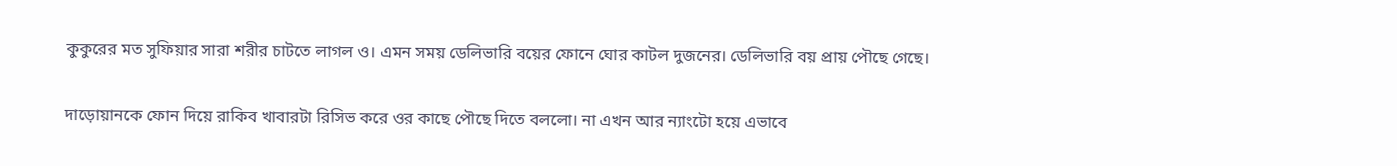কুকুরের মত সুফিয়ার সারা শরীর চাটতে লাগল ও। এমন সময় ডেলিভারি বয়ের ফোনে ঘোর কাটল দুজনের। ডেলিভারি বয় প্রায় পৌছে গেছে।

দাড়োয়ানকে ফোন দিয়ে রাকিব খাবারটা রিসিভ করে ওর কাছে পৌছে দিতে বললো। না এখন আর ন্যাংটো হয়ে এভাবে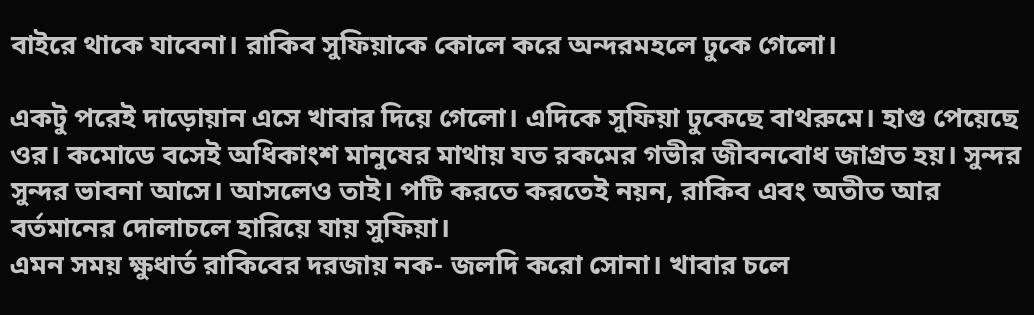বাইরে থাকে যাবেনা। রাকিব সুফিয়াকে কোলে করে অন্দরমহলে ঢুকে গেলো।

একটু পরেই দাড়োয়ান এসে খাবার দিয়ে গেলো। এদিকে সুফিয়া ঢুকেছে বাথরুমে। হাগু পেয়েছে ওর। কমোডে বসেই অধিকাংশ মানুষের মাথায় যত রকমের গভীর জীবনবোধ জাগ্রত হয়। সুন্দর সুন্দর ভাবনা আসে। আসলেও তাই। পটি করতে করতেই নয়ন, রাকিব এবং অতীত আর বর্তমানের দোলাচলে হারিয়ে যায় সুফিয়া।
এমন সময় ক্ষুধার্ত রাকিবের দরজায় নক- জলদি করো সোনা। খাবার চলে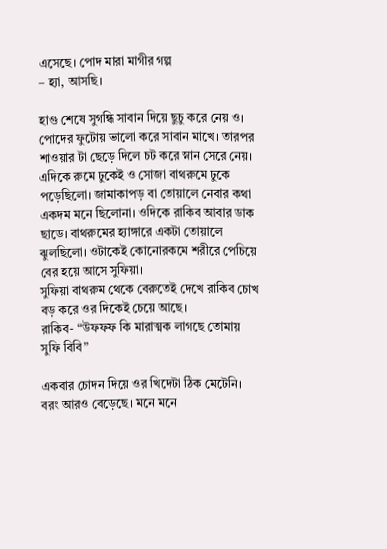এসেছে। পোদ মারা মাগীর গল্প
– হ্যা, আসছি।

হাগু শেষে সুগন্ধি সাবান দিয়ে ছুচু করে নেয় ও। পোদের ফুটোয় ভালো করে সাবান মাখে। তারপর শাওয়ার টা ছেড়ে দিলে চট করে স্নান সেরে নেয়। এদিকে রুমে ঢুকেই ও সোজা বাথরুমে ঢুকে পড়েছিলো। জামাকাপড় বা তোয়ালে নেবার কথা একদম মনে ছিলোনা। ওদিকে রাকিব আবার ডাক ছাডে। বাথরুমের হ্যাঙ্গারে একটা তোয়ালে ঝুলছিলো। ওটাকেই কোনোরকমে শরীরে পেচিয়ে বের হয়ে আসে সুফিয়া।
সুফিয়া বাথরুম থেকে বেরুতেই দেখে রাকিব চোখ বড় করে ওর দিকেই চেয়ে আছে।
রাকিব- “উফফফ কি মারাত্মক লাগছে তোমায় সুফি বিবি”

একবার চোদন দিয়ে ওর খিদেটা ঠিক মেটেনি। বরং আরও বেড়েছে। মনে মনে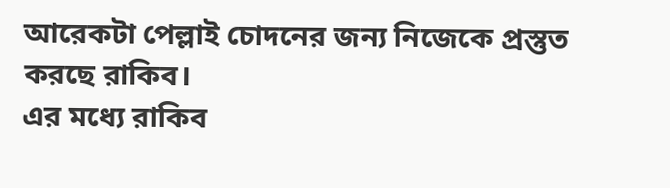আরেকটা পেল্লাই চোদনের জন্য নিজেকে প্রস্তুত করছে রাকিব।
এর মধ্যে রাকিব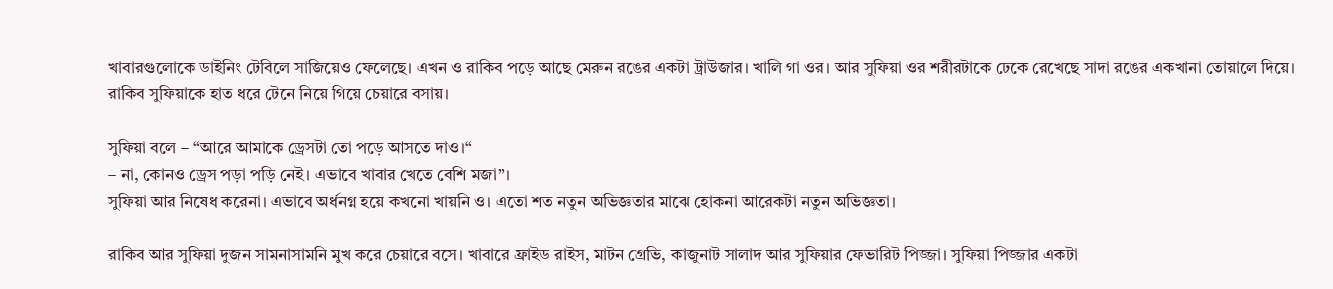খাবারগুলোকে ডাইনিং টেবিলে সাজিয়েও ফেলেছে। এখন ও রাকিব পড়ে আছে মেরুন রঙের একটা ট্রাউজার। খালি গা ওর। আর সুফিয়া ওর শরীরটাকে ঢেকে রেখেছে সাদা রঙের একখানা তোয়ালে দিয়ে।
রাকিব সুফিয়াকে হাত ধরে টেনে নিয়ে গিয়ে চেয়ারে বসায়।

সুফিয়া বলে – “আরে আমাকে ড্রেসটা তো পড়ে আসতে দাও।“
– না, কোনও ড্রেস পড়া পড়ি নেই। এভাবে খাবার খেতে বেশি মজা”।
সুফিয়া আর নিষেধ করেনা। এভাবে অর্ধনগ্ন হয়ে কখনো খায়নি ও। এতো শত নতুন অভিজ্ঞতার মাঝে হোকনা আরেকটা নতুন অভিজ্ঞতা।

রাকিব আর সুফিয়া দুজন সামনাসামনি মুখ করে চেয়ারে বসে। খাবারে ফ্রাইড রাইস, মাটন গ্রেভি, কাজুনাট সালাদ আর সুফিয়ার ফেভারিট পিজ্জা। সুফিয়া পিজ্জার একটা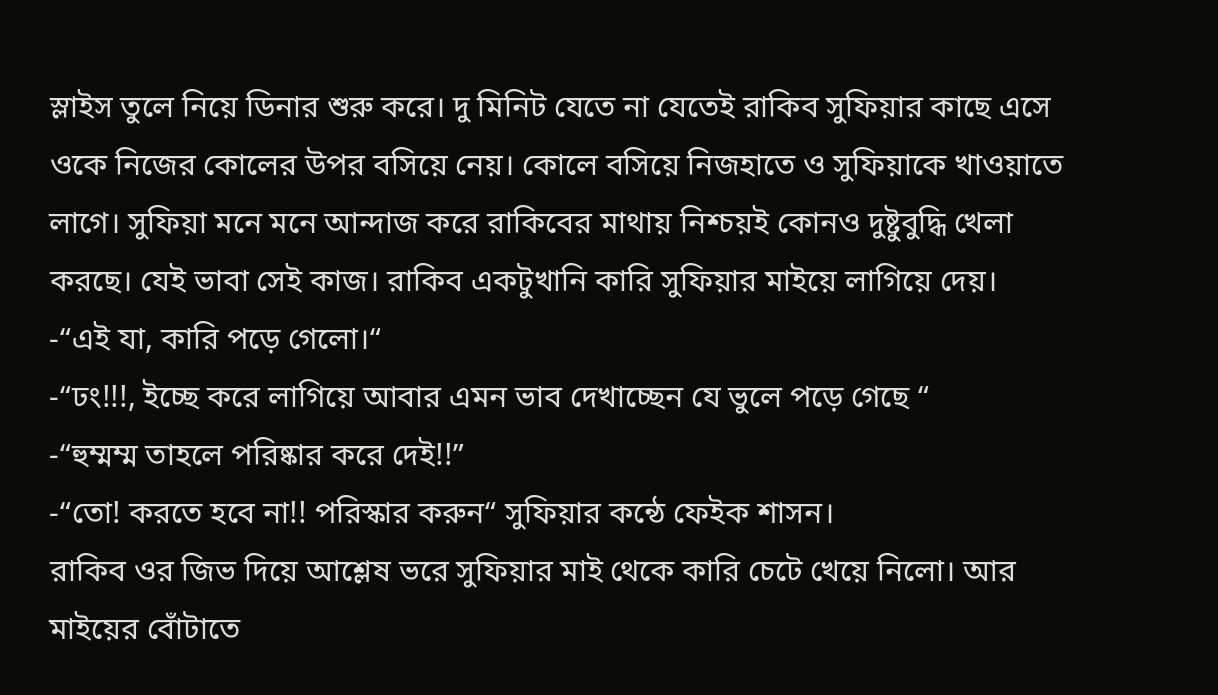স্লাইস তুলে নিয়ে ডিনার শুরু করে। দু মিনিট যেতে না যেতেই রাকিব সুফিয়ার কাছে এসে ওকে নিজের কোলের উপর বসিয়ে নেয়। কোলে বসিয়ে নিজহাতে ও সুফিয়াকে খাওয়াতে লাগে। সুফিয়া মনে মনে আন্দাজ করে রাকিবের মাথায় নিশ্চয়ই কোনও দুষ্টুবুদ্ধি খেলা করছে। যেই ভাবা সেই কাজ। রাকিব একটুখানি কারি সুফিয়ার মাইয়ে লাগিয়ে দেয়।
-“এই যা, কারি পড়ে গেলো।“
-“ঢং!!!, ইচ্ছে করে লাগিয়ে আবার এমন ভাব দেখাচ্ছেন যে ভুলে পড়ে গেছে “
-“হুম্মম্ম তাহলে পরিষ্কার করে দেই!!”
-“তো! করতে হবে না!! পরিস্কার করুন“ সুফিয়ার কন্ঠে ফেইক শাসন।
রাকিব ওর জিভ দিয়ে আশ্লেষ ভরে সুফিয়ার মাই থেকে কারি চেটে খেয়ে নিলো। আর মাইয়ের বোঁটাতে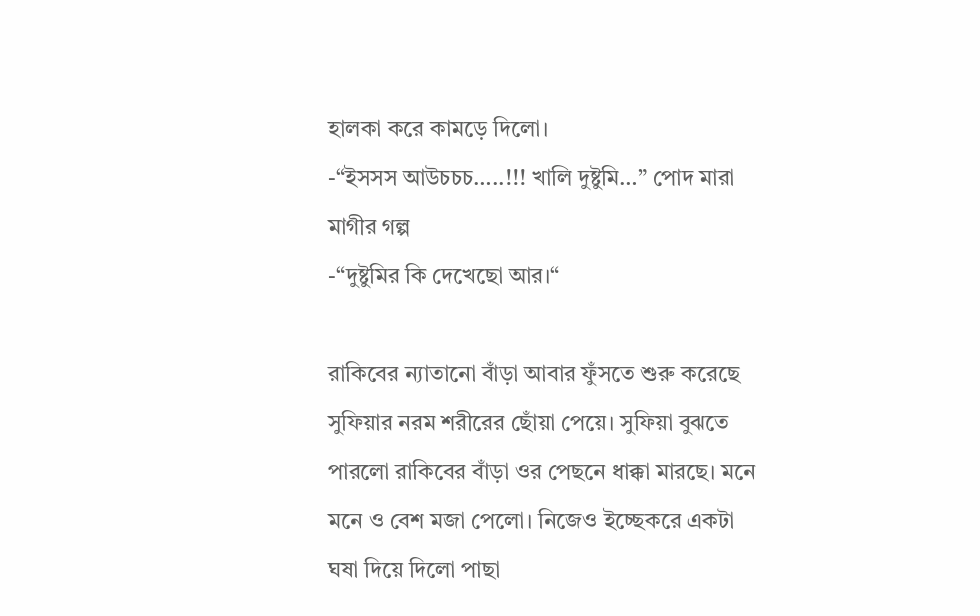হালকা করে কামড়ে দিলো।
-“ইসসস আউচচচ…..!!! খালি দুষ্টুমি…” পোদ মারা মাগীর গল্প
-“দুষ্টুমির কি দেখেছো আর।“

রাকিবের ন্যাতানো বাঁড়া আবার ফুঁসতে শুরু করেছে সুফিয়ার নরম শরীরের ছোঁয়া পেয়ে। সুফিয়া বুঝতে পারলো রাকিবের বাঁড়া ওর পেছনে ধাক্কা মারছে। মনে মনে ও বেশ মজা পেলো। নিজেও ইচ্ছেকরে একটা ঘষা দিয়ে দিলো পাছা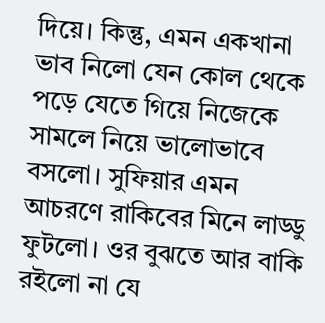দিয়ে। কিন্তু, এমন একখানা ভাব নিলো যেন কোল থেকে পড়ে যেতে গিয়ে নিজেকে সামলে নিয়ে ভালোভাবে বসলো। সুফিয়ার এমন আচরণে রাকিবের মিনে লাড্ডু ফুটলো। ওর বুঝতে আর বাকি রইলো না যে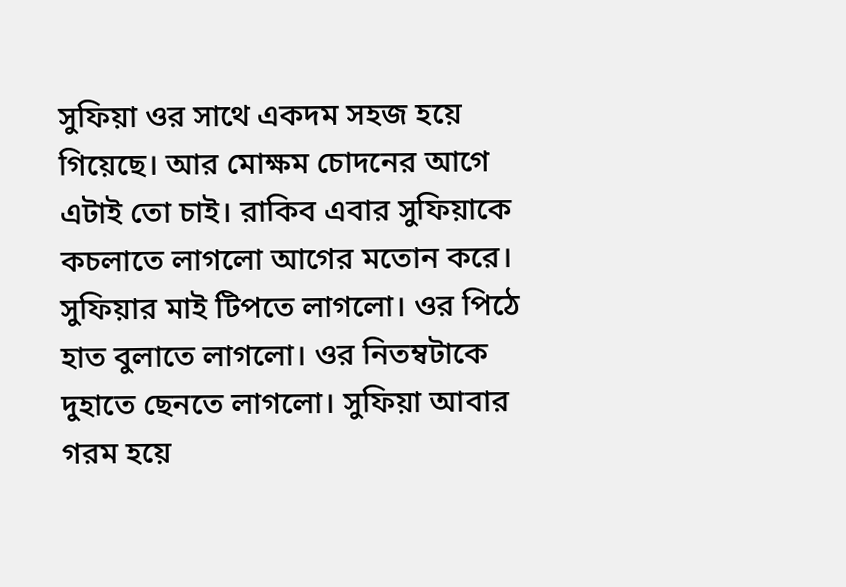সুফিয়া ওর সাথে একদম সহজ হয়ে গিয়েছে। আর মোক্ষম চোদনের আগে এটাই তো চাই। রাকিব এবার সুফিয়াকে কচলাতে লাগলো আগের মতোন করে। সুফিয়ার মাই টিপতে লাগলো। ওর পিঠে হাত বুলাতে লাগলো। ওর নিতম্বটাকে দুহাতে ছেনতে লাগলো। সুফিয়া আবার গরম হয়ে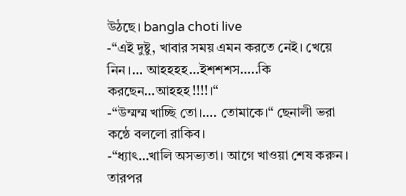উঠছে। bangla choti live
-“এই দুষ্টু, খাবার সময় এমন করতে নেই। খেয়ে নিন।… আহহহহ…ইশশশস…..কি করছেন…আহহহ!!!!।“
-“উম্মম্ম খাচ্ছি তো।…. তোমাকে।“ ছেনালী ভরা কন্ঠে বললো রাকিব।
-“ধ্যাৎ…খালি অসভ্যতা। আগে খাওয়া শেষ করুন। তারপর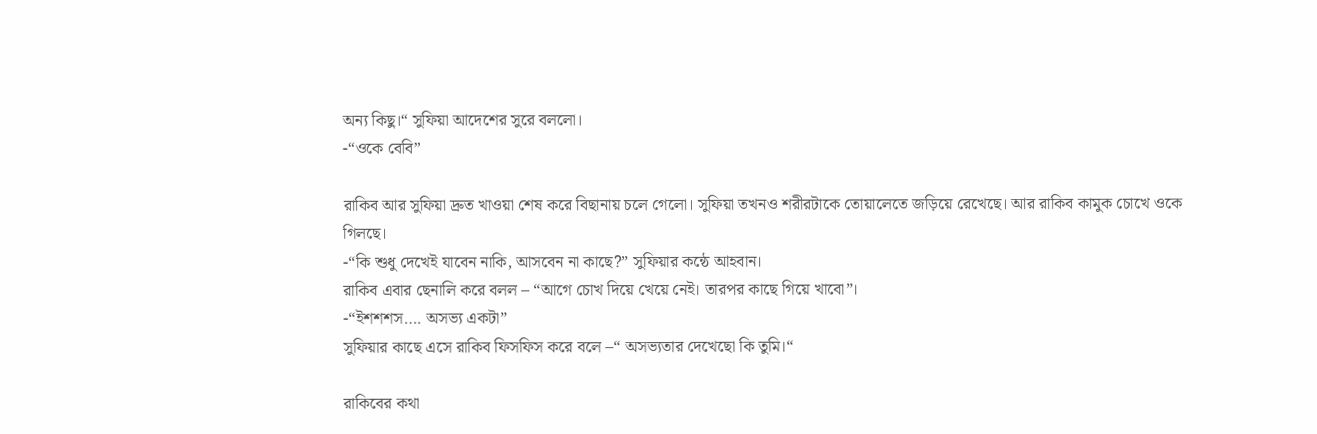অন্য কিছু।“ সুফিয়া আদেশের সুরে বললো।
-“ওকে বেবি”

রাকিব আর সুফিয়া দ্রুত খাওয়া শেষ করে বিছানায় চলে গেলো। সুফিয়া তখনও শরীরটাকে তোয়ালেতে জড়িয়ে রেখেছে। আর রাকিব কামুক চোখে ওকে গিলছে।
-“কি শুধু দেখেই যাবেন নাকি, আসবেন না কাছে?” সুফিয়ার কন্ঠে আহবান।
রাকিব এবার ছেনালি করে বলল – “আগে চোখ দিয়ে খেয়ে নেই। তারপর কাছে গিয়ে খাবো”।
-“ইশশশস…. অসভ্য একটা”
সুফিয়ার কাছে এসে রাকিব ফিসফিস করে বলে –“ অসভ্যতার দেখেছো কি তুমি।“

রাকিবের কথা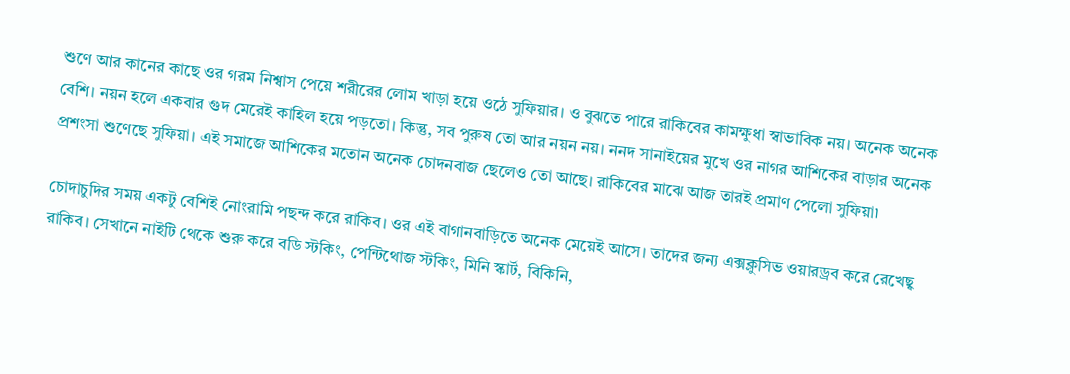শুণে আর কানের কাছে ওর গরম নিশ্বাস পেয়ে শরীরের লোম খাড়া হয়ে ওঠে সুফিয়ার। ও বুঝতে পারে রাকিবের কামক্ষুধা স্বাভাবিক নয়। অনেক অনেক বেশি। নয়ন হলে একবার গুদ মেরেই কাহিল হয়ে পড়তো। কিন্তু, সব পুরুষ তো আর নয়ন নয়। ননদ সানাইয়ের মুখে ওর নাগর আশিকের বাড়ার অনেক প্রশংসা শুণেছে সুফিয়া। এই সমাজে আশিকের মতোন অনেক চোদনবাজ ছেলেও তো আছে। রাকিবের মাঝে আজ তারই প্রমাণ পেলো সুফিয়া৷

চোদাচুদির সময় একটু বেশিই নোংরামি পছন্দ করে রাকিব। ওর এই বাগানবাড়িতে অনেক মেয়েই আসে। তাদের জন্য এক্সক্লুসিভ ওয়ারড্রব করে রেখেছ্ব রাকিব। সেখানে নাইটি থেকে শুরু করে বডি স্টকিং, পেন্টিথোজ স্টকিং, মিনি স্কার্ট, বিকিনি,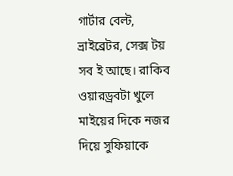গার্টার বেল্ট, ভ্রাইব্রেটর, সেক্স টয় সব ই আছে। রাকিব ওয়ারড্রবটা খুলে মাইয়ের দিকে নজর দিয়ে সুফিয়াকে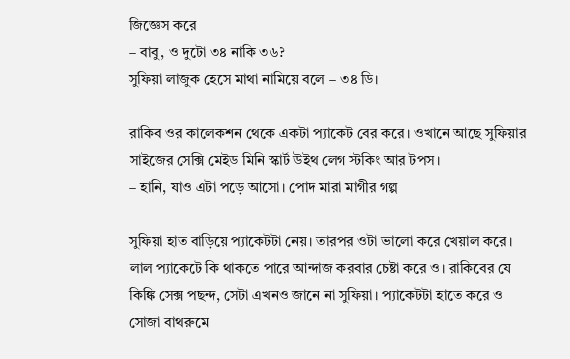জিজ্ঞেস করে
– বাবু, ও দুটো ৩৪ নাকি ৩৬?
সুফিয়া লাজুক হেসে মাথা নামিয়ে বলে – ৩৪ ডি।

রাকিব ওর কালেকশন থেকে একটা প্যাকেট বের করে। ওখানে আছে সুফিয়ার সাইজের সেক্সি মেইড মিনি স্কার্ট উইথ লেগ স্টকিং আর টপস।
– হানি, যাও এটা পড়ে আসো। পোদ মারা মাগীর গল্প

সুফিয়া হাত বাড়িয়ে প্যাকেটটা নেয়। তারপর ওটা ভালো করে খেয়াল করে। লাল প্যাকেটে কি থাকতে পারে আন্দাজ করবার চেষ্টা করে ও। রাকিবের যে কিঙ্কি সেক্স পছন্দ, সেটা এখনও জানে না সুফিয়া। প্যাকেটটা হাতে করে ও সোজা বাথরুমে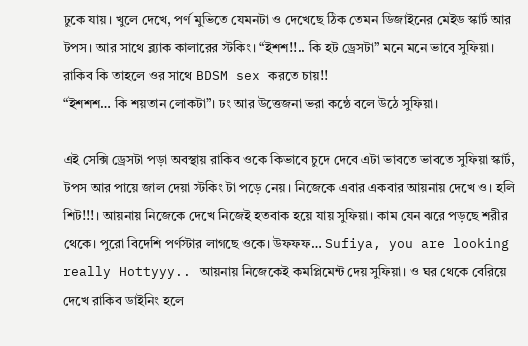ঢুকে যায়। খুলে দেখে, পর্ণ মুভিতে যেমনটা ও দেখেছে ঠিক তেমন ডিজাইনের মেইড স্কার্ট আর টপস। আর সাথে ব্ল্যাক কালারের স্টকিং। “ইশশ!!.. কি হট ড্রেসটা” মনে মনে ভাবে সুফিয়া। রাকিব কি তাহলে ওর সাথে BDSM sex করতে চায়!!
“ইশশশ… কি শয়তান লোকটা”। ঢং আর উত্তেজনা ভরা কন্ঠে বলে উঠে সুফিয়া।

এই সেক্সি ড্রেসটা পড়া অবস্থায় রাকিব ওকে কিভাবে চুদে দেবে এটা ভাবতে ভাবতে সুফিয়া স্কার্ট, টপস আর পায়ে জাল দেয়া স্টকিং টা পড়ে নেয়। নিজেকে এবার একবার আয়নায় দেখে ও। হলি শিট!!!। আয়নায় নিজেকে দেখে নিজেই হতবাক হয়ে যায় সুফিয়া। কাম যেন ঝরে পড়ছে শরীর থেকে। পুরো বিদেশি পর্ণস্টার লাগছে ওকে। উফফফ… Sufiya, you are looking really Hottyyy.. আয়নায় নিজেকেই কমপ্লিমেন্ট দেয় সুফিয়া। ও ঘর থেকে বেরিয়ে দেখে রাকিব ডাইনিং হলে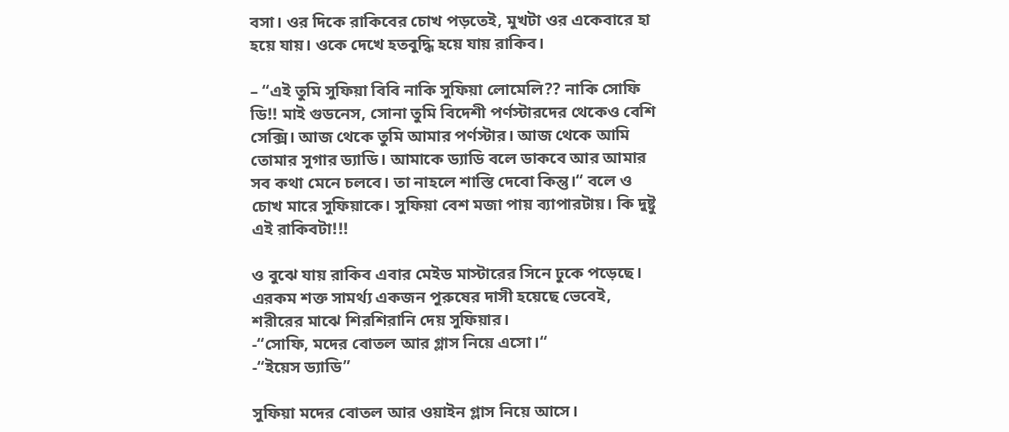বসা। ওর দিকে রাকিবের চোখ পড়তেই, মুখটা ওর একেবারে হা হয়ে যায়। ওকে দেখে হতবুদ্ধি হয়ে যায় রাকিব।

– “এই তুমি সুফিয়া বিবি নাকি সুফিয়া লোমেলি?? নাকি সোফি ডি!! মাই গুডনেস, সোনা তুমি বিদেশী পর্ণস্টারদের থেকেও বেশি সেক্সি। আজ থেকে তুমি আমার পর্ণস্টার। আজ থেকে আমি তোমার সুগার ড্যাডি। আমাকে ড্যাডি বলে ডাকবে আর আমার সব কথা মেনে চলবে। তা নাহলে শাস্তি দেবো কিন্তু।“ বলে ও চোখ মারে সুফিয়াকে। সুফিয়া বেশ মজা পায় ব্যাপারটায়। কি দুষ্টু এই রাকিবটা!!!

ও বুঝে যায় রাকিব এবার মেইড মাস্টারের সিনে ঢুকে পড়েছে। এরকম শক্ত সামর্থ্য একজন পুরুষের দাসী হয়েছে ভেবেই, শরীরের মাঝে শিরশিরানি দেয় সুফিয়ার।
-“সোফি, মদের বোতল আর গ্লাস নিয়ে এসো।“
-“ইয়েস ড্যাডি”

সুফিয়া মদের বোতল আর ওয়াইন গ্লাস নিয়ে আসে।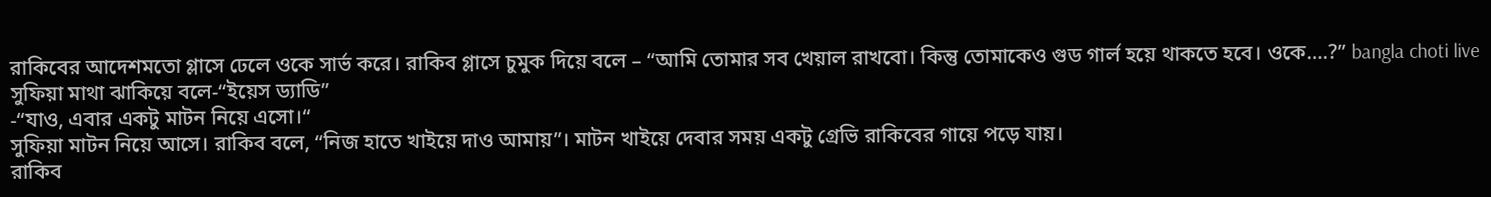রাকিবের আদেশমতো গ্লাসে ঢেলে ওকে সার্ভ করে। রাকিব গ্লাসে চুমুক দিয়ে বলে – “আমি তোমার সব খেয়াল রাখবো। কিন্তু তোমাকেও গুড গার্ল হয়ে থাকতে হবে। ওকে….?” bangla choti live
সুফিয়া মাথা ঝাকিয়ে বলে-“ইয়েস ড্যাডি”
-“যাও, এবার একটু মাটন নিয়ে এসো।“
সুফিয়া মাটন নিয়ে আসে। রাকিব বলে, “নিজ হাতে খাইয়ে দাও আমায়”। মাটন খাইয়ে দেবার সময় একটু গ্রেভি রাকিবের গায়ে পড়ে যায়।
রাকিব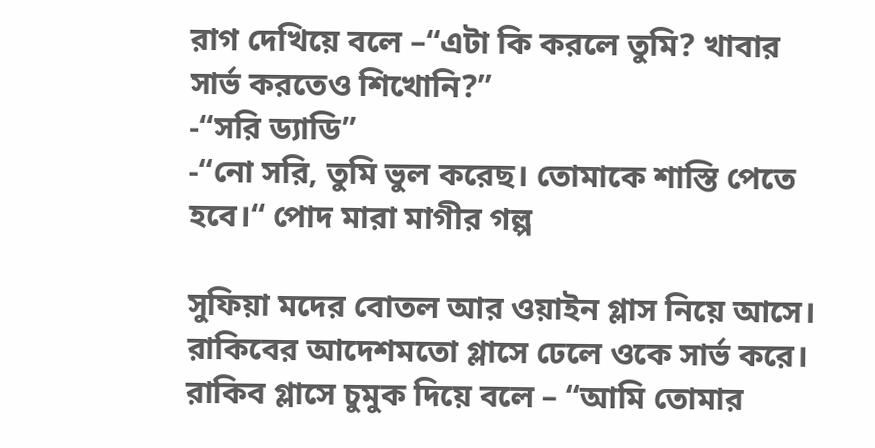রাগ দেখিয়ে বলে –“এটা কি করলে তুমি? খাবার সার্ভ করতেও শিখোনি?”
-“সরি ড্যাডি”
-“নো সরি, তুমি ভুল করেছ। তোমাকে শাস্তি পেতে হবে।“ পোদ মারা মাগীর গল্প

সুফিয়া মদের বোতল আর ওয়াইন গ্লাস নিয়ে আসে। রাকিবের আদেশমতো গ্লাসে ঢেলে ওকে সার্ভ করে। রাকিব গ্লাসে চুমুক দিয়ে বলে – “আমি তোমার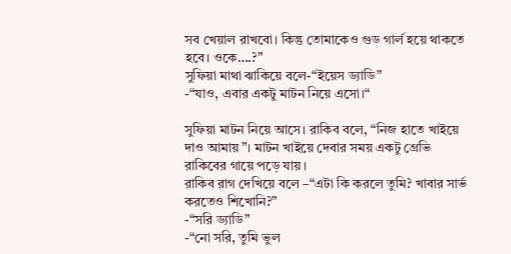সব খেয়াল রাখবো। কিন্তু তোমাকেও গুড গার্ল হয়ে থাকতে হবে। ওকে….?”
সুফিয়া মাথা ঝাকিয়ে বলে-“ইয়েস ড্যাডি”
-“যাও, এবার একটু মাটন নিয়ে এসো।“

সুফিয়া মাটন নিয়ে আসে। রাকিব বলে, “নিজ হাতে খাইয়ে দাও আমায়”। মাটন খাইয়ে দেবার সময় একটু গ্রেভি রাকিবের গায়ে পড়ে যায়।
রাকিব রাগ দেখিয়ে বলে –“এটা কি করলে তুমি? খাবার সার্ভ করতেও শিখোনি?”
-“সরি ড্যাডি”
-“নো সরি, তুমি ভুল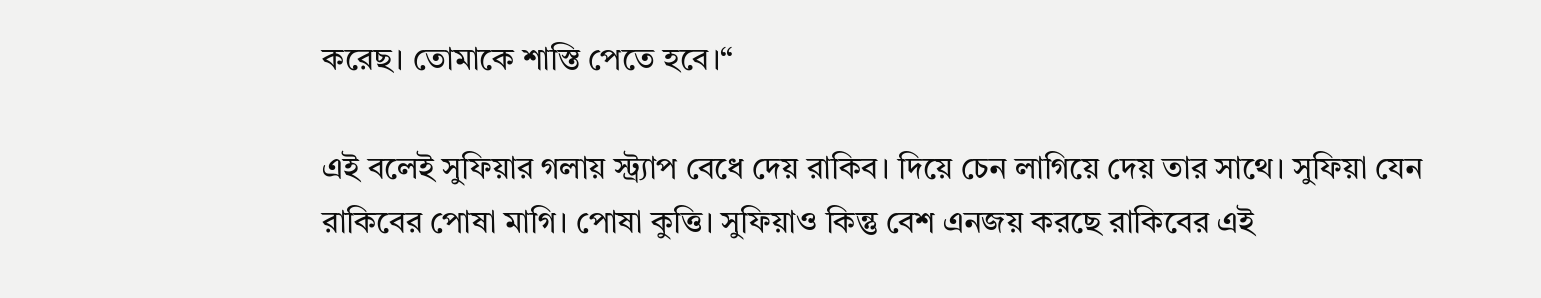করেছ। তোমাকে শাস্তি পেতে হবে।“

এই বলেই সুফিয়ার গলায় স্ট্র‍্যাপ বেধে দেয় রাকিব। দিয়ে চেন লাগিয়ে দেয় তার সাথে। সুফিয়া যেন রাকিবের পোষা মাগি। পোষা কুত্তি। সুফিয়াও কিন্তু বেশ এনজয় করছে রাকিবের এই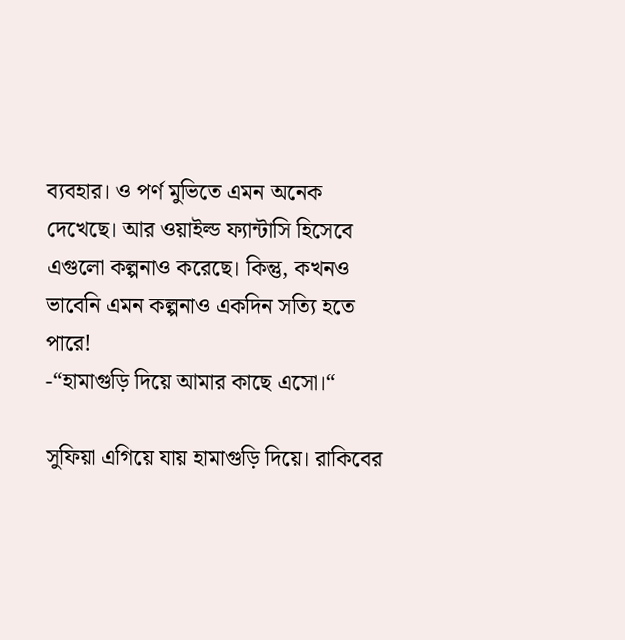ব্যবহার। ও পর্ণ মুভিতে এমন অনেক দেখেছে। আর ওয়াইল্ড ফ্যান্টাসি হিসেবে এগুলো কল্পনাও করেছে। কিন্তু, কখনও ভাবেনি এমন কল্পনাও একদিন সত্যি হতে পারে!
-“হামাগুড়ি দিয়ে আমার কাছে এসো।“

সুফিয়া এগিয়ে যায় হামাগুড়ি দিয়ে। রাকিবের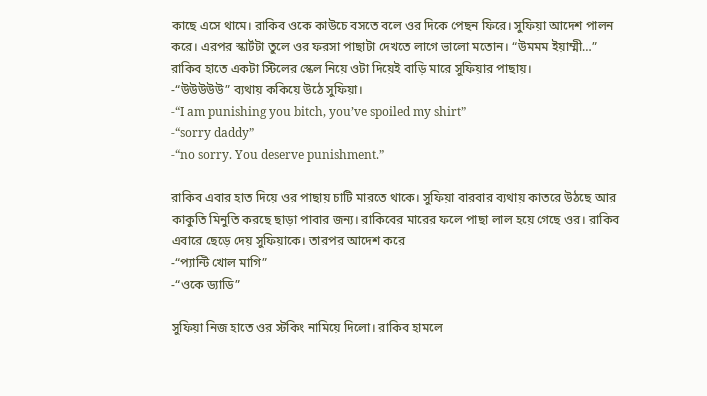কাছে এসে থামে। রাকিব ওকে কাউচে বসতে বলে ওর দিকে পেছন ফিরে। সুফিয়া আদেশ পালন করে। এরপর স্কার্টটা তুলে ওর ফরসা পাছাটা দেখতে লাগে ভালো মতোন। “উমমম ইয়াম্মী…”
রাকিব হাতে একটা স্টিলের স্কেল নিয়ে ওটা দিয়েই বাড়ি মারে সুফিয়ার পাছায়।
-“উউউউউ” ব্যথায় ককিয়ে উঠে সুফিয়া।
-“I am punishing you bitch, you’ve spoiled my shirt”
-“sorry daddy”
-“no sorry. You deserve punishment.”

রাকিব এবার হাত দিয়ে ওর পাছায় চাটি মারতে থাকে। সুফিয়া বারবার ব্যথায় কাতরে উঠছে আর কাকুতি মিনুতি করছে ছাড়া পাবার জন্য। রাকিবের মারের ফলে পাছা লাল হয়ে গেছে ওর। রাকিব এবারে ছেড়ে দেয় সুফিয়াকে। তারপর আদেশ করে
-“প্যান্টি খোল মাগি”
-“ওকে ড্যাডি”

সুফিয়া নিজ হাতে ওর স্টকিং নামিয়ে দিলো। রাকিব হামলে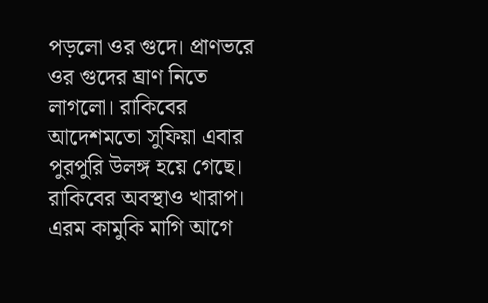পড়লো ওর গুদে। প্রাণভরে ওর গুদের ঘ্রাণ নিতে লাগলো। রাকিবের আদেশমতো সুফিয়া এবার পুরপুরি উলঙ্গ হয়ে গেছে। রাকিবের অবস্থাও খারাপ। এরম কামুকি মাগি আগে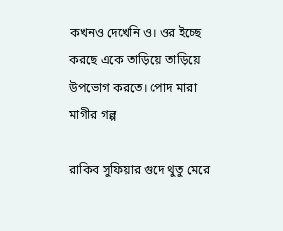কখনও দেখেনি ও। ওর ইচ্ছে করছে একে তাড়িয়ে তাড়িয়ে উপভোগ করতে। পোদ মারা মাগীর গল্প

রাকিব সুফিয়ার গুদে থুতু মেরে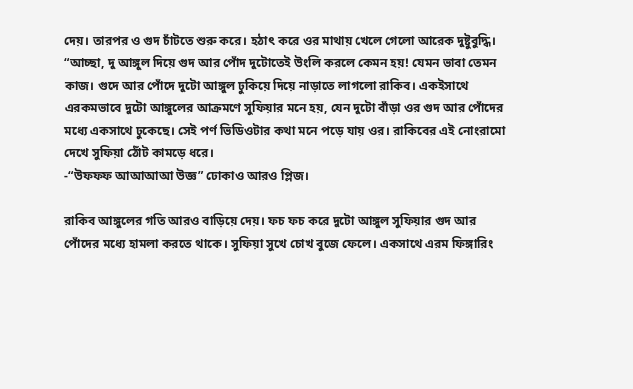দেয়। তারপর ও গুদ চাঁটতে শুরু করে। হঠাৎ করে ওর মাথায় খেলে গেলো আরেক দুষ্টুবুদ্ধি। “আচ্ছা, দু আঙ্গুল দিয়ে গুদ আর পোঁদ দুটোতেই উংলি করলে কেমন হয়! যেমন ভাবা তেমন কাজ। গুদে আর পোঁদে দুটো আঙ্গুল ঢুকিয়ে দিয়ে নাড়াতে লাগলো রাকিব। একইসাথে এরকমভাবে দুটো আঙ্গুলের আক্রমণে সুফিয়ার মনে হয়, যেন দুটো বাঁড়া ওর গুদ আর পোঁদের মধ্যে একসাথে ঢুকেছে। সেই পর্ণ ভিডিওটার কথা মনে পড়ে যায় ওর। রাকিবের এই নোংরামো দেখে সুফিয়া ঠোঁট কামড়ে ধরে।
-“উফফফ আআআআ উজ্ঞ” ঢোকাও আরও প্লিজ।

রাকিব আঙ্গুলের গতি আরও বাড়িয়ে দেয়। ফচ ফচ করে দুটো আঙ্গুল সুফিয়ার গুদ আর পোঁদের মধ্যে হামলা করতে থাকে। সুফিয়া সুখে চোখ বুজে ফেলে। একসাথে এরম ফিঙ্গারিং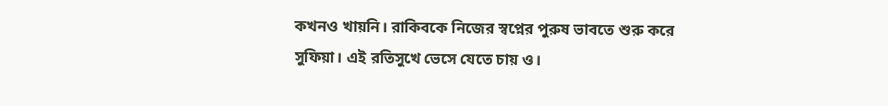কখনও খায়নি। রাকিবকে নিজের স্বপ্নের পুরুষ ভাবতে শুরু করে সুফিয়া। এই রতিসুখে ভেসে যেতে চায় ও।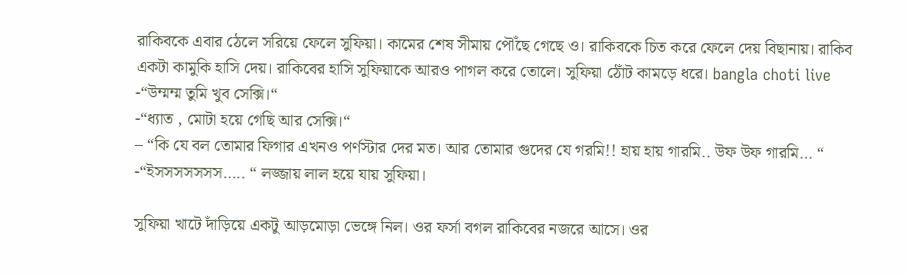রাকিবকে এবার ঠেলে সরিয়ে ফেলে সুফিয়া। কামের শেষ সীমায় পৌঁছে গেছে ও। রাকিবকে চিত করে ফেলে দেয় বিছানায়। রাকিব একটা কামুকি হাসি দেয়। রাকিবের হাসি সুফিয়াকে আরও পাগল করে তোলে। সুফিয়া ঠোঁট কামড়ে ধরে। bangla choti live
-“উম্মম্ম তুমি খুব সেক্সি।“
-“ধ্যাত , মোটা হয়ে গেছি আর সেক্সি।“
– “কি যে বল তোমার ফিগার এখনও পর্ণস্টার দের মত। আর তোমার গুদের যে গরমি!! হায় হায় গারমি.. উফ উফ গারমি… “
-“ইসসসসসসস….. “ লজ্জায় লাল হয়ে যায় সুফিয়া।

সুফিয়া খাটে দাঁড়িয়ে একটু আড়মোড়া ভেঙ্গে নিল। ওর ফর্সা বগল রাকিবের নজরে আসে। ওর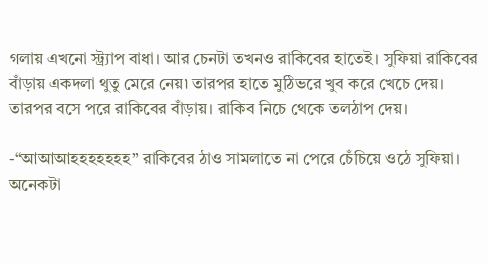গলায় এখনো স্ট্র‍্যাপ বাধা। আর চেনটা তখনও রাকিবের হাতেই। সুফিয়া রাকিবের বাঁড়ায় একদলা থুতু মেরে নেয়৷ তারপর হাতে মুঠিভরে খুব করে খেচে দেয়। তারপর বসে পরে রাকিবের বাঁড়ায়। রাকিব নিচে থেকে তলঠাপ দেয়।

-“আআআহহহহহহহ” রাকিবের ঠাও সামলাতে না পেরে চেঁচিয়ে ওঠে সুফিয়া। অনেকটা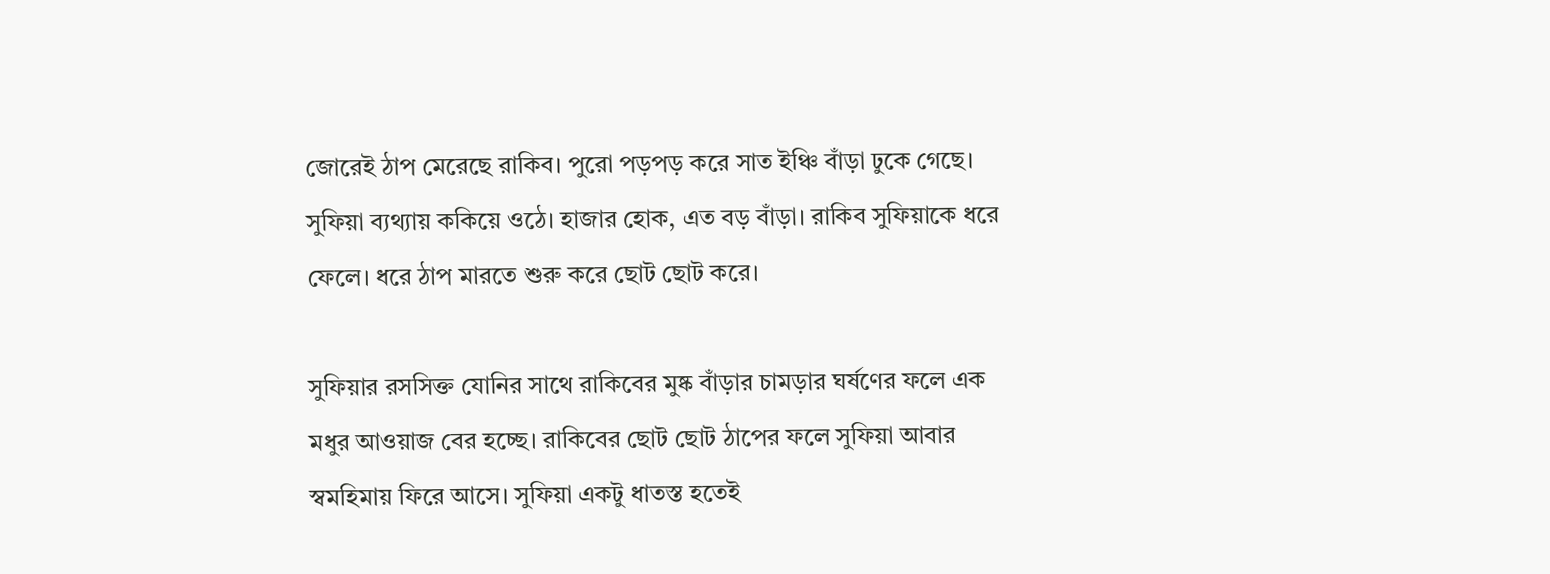জোরেই ঠাপ মেরেছে রাকিব। পুরো পড়পড় করে সাত ইঞ্চি বাঁড়া ঢুকে গেছে। সুফিয়া ব্যথ্যায় ককিয়ে ওঠে। হাজার হোক, এত বড় বাঁড়া। রাকিব সুফিয়াকে ধরে ফেলে। ধরে ঠাপ মারতে শুরু করে ছোট ছোট করে।

সুফিয়ার রসসিক্ত যোনির সাথে রাকিবের মুষ্ক বাঁড়ার চামড়ার ঘর্ষণের ফলে এক মধুর আওয়াজ বের হচ্ছে। রাকিবের ছোট ছোট ঠাপের ফলে সুফিয়া আবার স্বমহিমায় ফিরে আসে। সুফিয়া একটু ধাতস্ত হতেই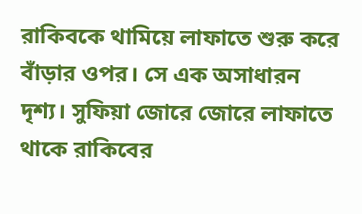রাকিবকে থামিয়ে লাফাতে শুরু করে বাঁড়ার ওপর। সে এক অসাধারন দৃশ্য। সুফিয়া জোরে জোরে লাফাতে থাকে রাকিবের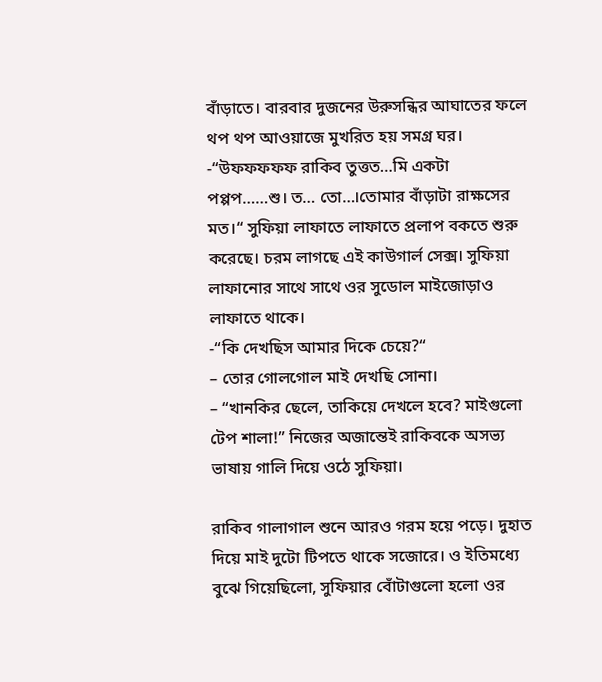বাঁড়াতে। বারবার দুজনের উরুসন্ধির আঘাতের ফলে থপ থপ আওয়াজে মুখরিত হয় সমগ্র ঘর।
-“উফফফফফ রাকিব তুত্তত…মি একটা পপ্পপ……শু। ত… তো…।তোমার বাঁড়াটা রাক্ষসের মত।“ সুফিয়া লাফাতে লাফাতে প্রলাপ বকতে শুরু করেছে। চরম লাগছে এই কাউগার্ল সেক্স। সুফিয়া লাফানোর সাথে সাথে ওর সুডোল মাইজোড়াও লাফাতে থাকে।
-“কি দেখছিস আমার দিকে চেয়ে?“
– তোর গোলগোল মাই দেখছি সোনা।
– “খানকির ছেলে, তাকিয়ে দেখলে হবে? মাইগুলো টেপ শালা!” নিজের অজান্তেই রাকিবকে অসভ্য ভাষায় গালি দিয়ে ওঠে সুফিয়া।

রাকিব গালাগাল শুনে আরও গরম হয়ে পড়ে। দুহাত দিয়ে মাই দুটো টিপতে থাকে সজোরে। ও ইতিমধ্যে বুঝে গিয়েছিলো, সুফিয়ার বোঁটাগুলো হলো ওর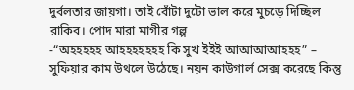দুর্বলতার জায়গা। তাই বোঁটা দুটো ভাল করে মুচড়ে দিচ্ছিল রাকিব। পোদ মারা মাগীর গল্প
-“অহহহহহ আহহহহহহহ কি সুখ ইইই আআআআহহহ” – সুফিয়ার কাম উথলে উঠেছে। নয়ন কাউগার্ল সেক্স করেছে কিন্তু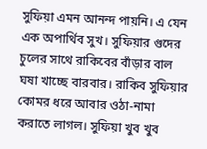সুফিয়া এমন আনন্দ পায়নি। এ যেন এক অপার্থিব সুখ। সুফিয়ার গুদের চুলের সাথে রাকিবের বাঁড়ার বাল ঘষা খাচ্ছে বারবার। রাকিব সুফিয়ার কোমর ধরে আবার ওঠা-নামা করাতে লাগল। সুফিয়া খুব খুব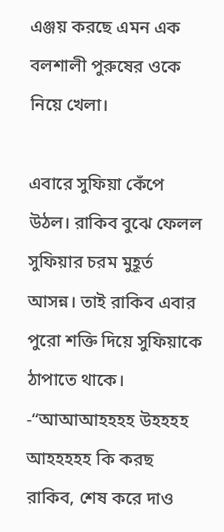এঞ্জয় করছে এমন এক বলশালী পুরুষের ওকে নিয়ে খেলা।

এবারে সুফিয়া কেঁপে উঠল। রাকিব বুঝে ফেলল সুফিয়ার চরম মুহূর্ত আসন্ন। তাই রাকিব এবার পুরো শক্তি দিয়ে সুফিয়াকে ঠাপাতে থাকে।
-“আআআহহহহ উহহহহ আহহহহহ কি করছ রাকিব, শেষ করে দাও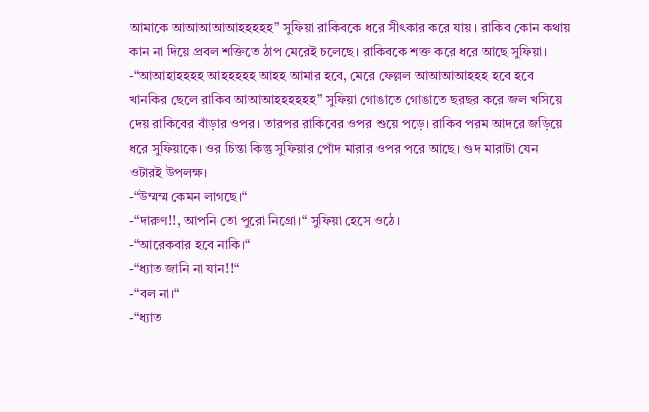আমাকে আআআআআহহহহহ” সুফিয়া রাকিবকে ধরে সীৎকার করে যায়। রাকিব কোন কথায় কান না দিয়ে প্রবল শক্তিতে ঠাপ মেরেই চলেছে। রাকিবকে শক্ত করে ধরে আছে সুফিয়া।
-“আআহাহহহহ আহহহহহ আহহ আমার হবে, মেরে ফেল্লল আআআআহহহ হবে হবে খানকির ছেলে রাকিব আআআহহহহহহ” সুফিয়া গোঙাতে গোঙাতে ছরছর করে জল খসিয়ে দেয় রাকিবের বাঁড়ার ওপর। তারপর রাকিবের ওপর শুয়ে পড়ে। রাকিব পরম আদরে জড়িয়ে ধরে সুফিয়াকে। ওর চিন্তা কিন্তু সুফিয়ার পোঁদ মারার ওপর পরে আছে। গুদ মারাটা যেন ওটারই উপলক্ষ।
-“উম্মম্ম কেমন লাগছে।“
-“দারুণ!!, আপনি তো পুরো নিগ্রো।“ সুফিয়া হেসে ওঠে।
-“আরেকবার হবে নাকি।“
-“ধ্যাত জানি না যান!!“
-“বল না।“
-“ধ্যাত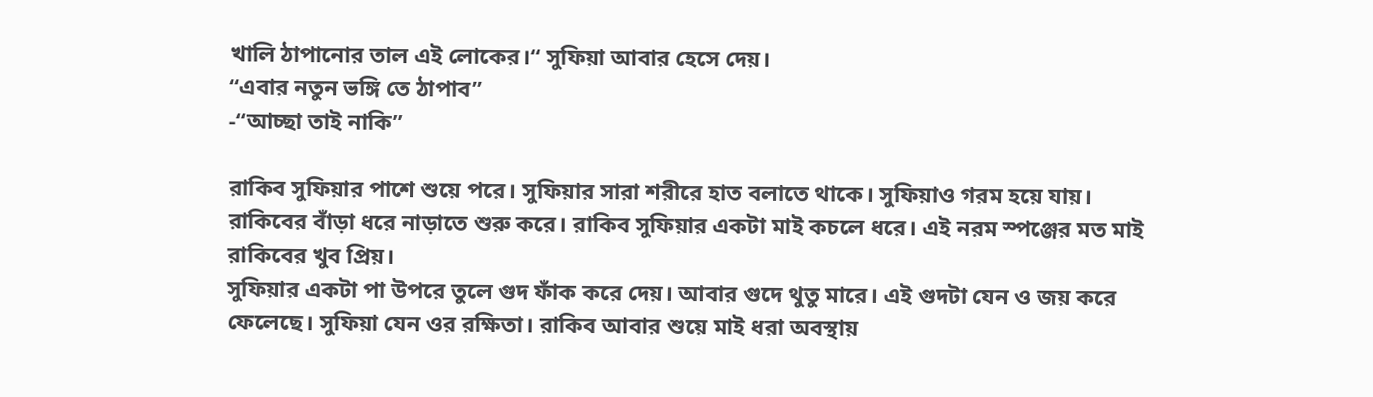খালি ঠাপানোর তাল এই লোকের।“ সুফিয়া আবার হেসে দেয়।
“এবার নতুন ভঙ্গি তে ঠাপাব”
-“আচ্ছা তাই নাকি”

রাকিব সুফিয়ার পাশে শুয়ে পরে। সুফিয়ার সারা শরীরে হাত বলাতে থাকে। সুফিয়াও গরম হয়ে যায়। রাকিবের বাঁড়া ধরে নাড়াতে শুরু করে। রাকিব সুফিয়ার একটা মাই কচলে ধরে। এই নরম স্পঞ্জের মত মাই রাকিবের খুব প্রিয়।
সুফিয়ার একটা পা উপরে তুলে গুদ ফাঁক করে দেয়। আবার গুদে থুতু মারে। এই গুদটা যেন ও জয় করে ফেলেছে। সুফিয়া যেন ওর রক্ষিতা। রাকিব আবার শুয়ে মাই ধরা অবস্থায়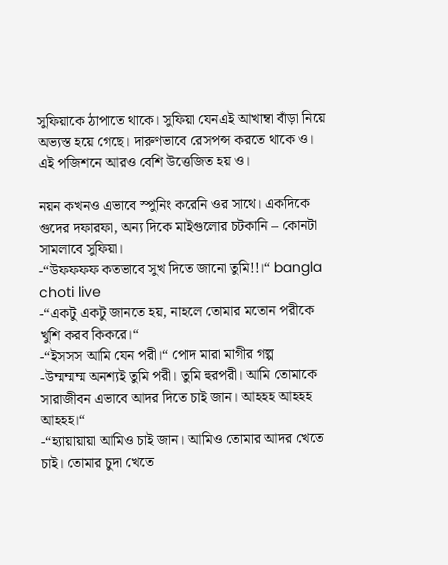সুফিয়াকে ঠাপাতে থাকে। সুফিয়া যেনএই আখাম্বা বাঁড়া নিয়ে অভ্যস্ত হয়ে গেছে। দারুণভাবে রেসপন্স করতে থাকে ও। এই পজিশনে আরও বেশি উত্তেজিত হয় ও।

নয়ন কখনও এভাবে স্পুনিং করেনি ওর সাথে। একদিকে গুদের দফারফা, অন্য দিকে মাইগুলোর চটকানি – কোনটা সামলাবে সুফিয়া।
-“উফফফফ কতভাবে সুখ দিতে জানো তুমি!!।“ bangla choti live
-“একটু একটু জানতে হয়, নাহলে তোমার মতোন পরীকে খুশি করব কিকরে।“
-“ইসসস আমি যেন পরী।“ পোদ মারা মাগীর গল্প
-উম্মম্মম্ম অনশ্যই তুমি পরী। তুমি হুরপরী। আমি তোমাকে সারাজীবন এভাবে আদর দিতে চাই জান। আহহহ আহহহ আহহহ।“
-“হ্যায়ায়ায়া আমিও চাই জান। আমিও তোমার আদর খেতে চাই। তোমার চুদা খেতে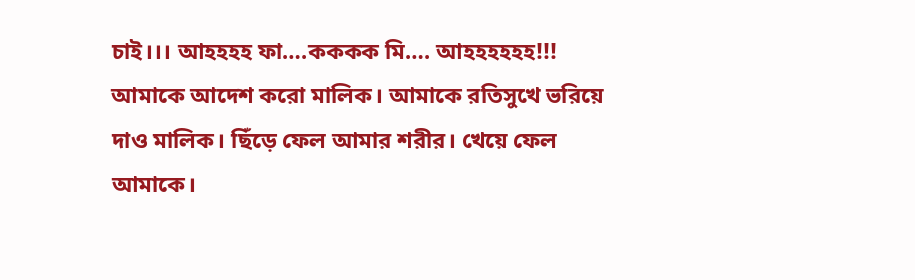চাই।।। আহহহহ ফা….কককক মি…. আহহহহহহ!!! আমাকে আদেশ করো মালিক। আমাকে রতিসুখে ভরিয়ে দাও মালিক। ছিঁড়ে ফেল আমার শরীর। খেয়ে ফেল আমাকে।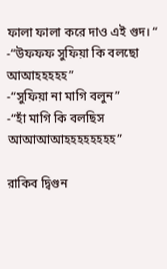ফালা ফালা করে দাও এই গুদ। “
-“উফফফ সুফিয়া কি বলছো আআহহহহহ”
-“সুফিয়া না মাগি বলুন”
-“হাঁ মাগি কি বলছিস আআআআহহহহহহহহ”

রাকিব দ্বিগুন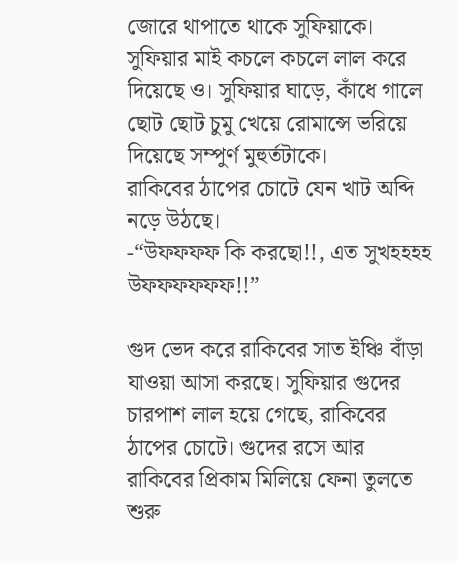জোরে থাপাতে থাকে সুফিয়াকে। সুফিয়ার মাই কচলে কচলে লাল করে দিয়েছে ও। সুফিয়ার ঘাড়ে, কাঁধে গালে ছোট ছোট চুমু খেয়ে রোমান্সে ভরিয়ে দিয়েছে সম্পুর্ণ মুহুর্তটাকে।
রাকিবের ঠাপের চোটে যেন খাট অব্দি নড়ে উঠছে।
-“উফফফফ কি করছো!!, এত সুখহহহহ উফফফফফফ!!”

গুদ ভেদ করে রাকিবের সাত ইঞ্চি বাঁড়া যাওয়া আসা করছে। সুফিয়ার গুদের চারপাশ লাল হয়ে গেছে, রাকিবের ঠাপের চোটে। গুদের রসে আর রাকিবের প্রিকাম মিলিয়ে ফেনা তুলতে শুরু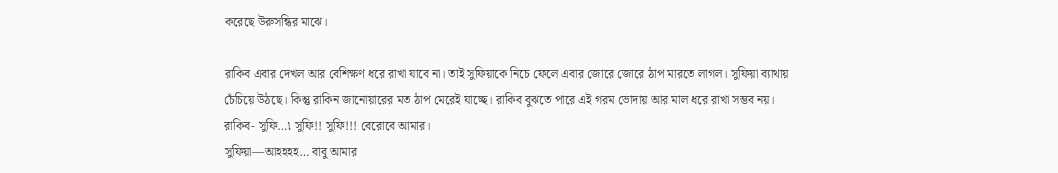করেছে উরুসন্ধির মাঝে।

রাকিব এবার দেখল আর বেশিক্ষণ ধরে রাখা যাবে না। তাই সুফিয়াকে নিচে ফেলে এবার জোরে জোরে ঠাপ মারতে লাগল। সুফিয়া ব্যাথায় চেঁচিয়ে উঠছে। কিন্তু রাকিন জানোয়ারের মত ঠাপ মেরেই যাচ্ছে। রাকিব বুঝতে পারে এই গরম ভোদায় আর মাল ধরে রাখা সম্ভব নয়।
রাকিব- সুফি…৷ সুফি!! সুফি!!! বেরোবে আমার।
সুফিয়া—আহহহহ… বাবু আমার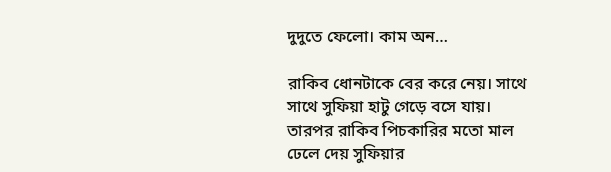দুদুতে ফেলো। কাম অন…

রাকিব ধোনটাকে বের করে নেয়। সাথে সাথে সুফিয়া হাটু গেড়ে বসে যায়। তারপর রাকিব পিচকারির মতো মাল ঢেলে দেয় সুফিয়ার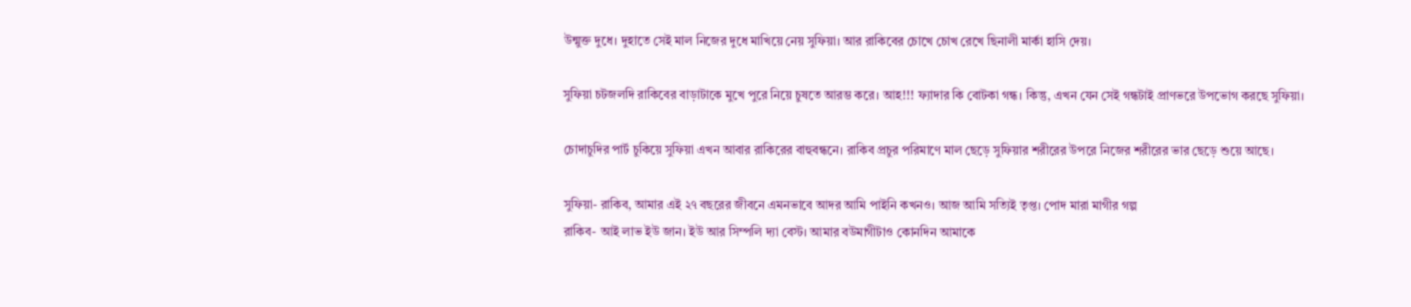উন্মুক্ত দুধে। দুহাতে সেই মাল নিজের দুধে মাখিয়ে নেয় সুফিয়া। আর রাকিবের চোখে চোখ রেখে ছিনালী মার্কা হাসি দেয়।

সুফিয়া চটজলদি রাকিবের বাড়াটাকে মুখে পুরে নিয়ে চুষতে আরম্ভ করে। আহ!!! ফ্যাদার কি বোটকা গন্ধ। কিন্তু, এখন যেন সেই গন্ধটাই প্রাণভরে উপভোগ করছে সুফিয়া।

চোদাচুদির পার্ট চুকিয়ে সুফিয়া এখন আবার রাকিরের বাহুবন্ধনে। রাকিব প্রচুর পরিমাণে মাল ছেড়ে সুফিয়ার শরীরের উপরে নিজের শরীরের ভার ছেড়ে শুয়ে আছে।

সুফিয়া- রাকিব, আমার এই ২৭ বছরের জীবনে এমনভাবে আদর আমি পাইনি কখনও। আজ আমি সত্যিই তৃপ্ত। পোদ মারা মাগীর গল্প
রাকিব- আই লাভ ইউ জান। ইউ আর সিম্পলি দ্যা বেস্ট। আমার বউমাগীটাও কোনদিন আমাকে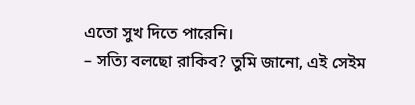এতো সুখ দিতে পারেনি।
– সত্যি বলছো রাকিব? তুমি জানো, এই সেইম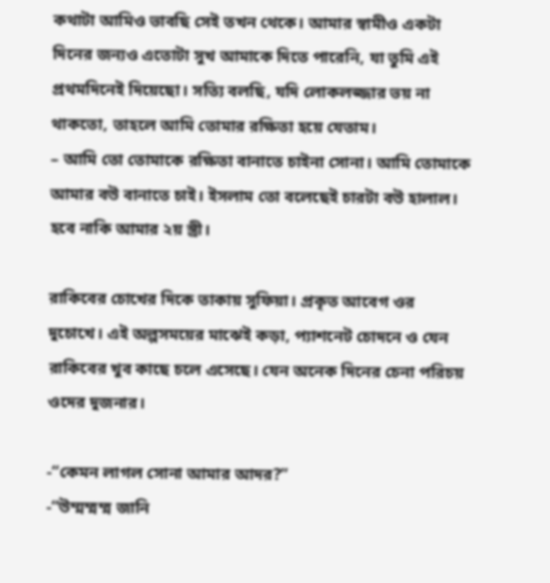কথাটা আমিও ভাবছি সেই তখন থেকে। আমার স্বামীও একটা দিনের জন্যও এতোটা সুখ আমাকে দিতে পারেনি, যা তুমি এই প্রথমদিনেই দিয়েছো। সত্যি বলছি, যদি লোকলজ্জার ভয় না থাকতো, তাহলে আমি তোমার রক্ষিতা হয়ে যেতাম।
– আমি তো তোমাকে রক্ষিতা বানাতে চাইনা সোনা। আমি তোমাকে আমার বউ বানাতে চাই। ইসলাম তো বলেছেই চারটা বউ হালাল। হবে নাকি আমার ২য় স্ত্রী।

রাকিবের চোখের দিকে তাকায় সুফিয়া। প্রকৃত আবেগ ওর দুচোখে। এই অল্পসময়ের মাঝেই কড়া, প্যাশনেট চোদনে ও যেন রাকিবের খুব কাছে চলে এসেছে। যেন অনেক দিনের চেনা পরিচয় ওদের দুজনার।

-“কেমন লাগল সোনা আমার আদর?”
-“উম্মম্মম্ম জানি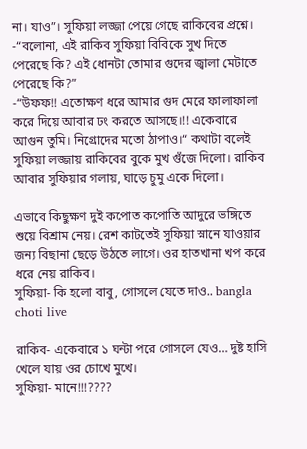না। যাও”। সুফিয়া লজ্জা পেয়ে গেছে রাকিবের প্রশ্নে।
-“বলোনা, এই রাকিব সুফিয়া বিবিকে সুখ দিতে পেরেছে কি? এই ধোনটা তোমার গুদের জ্বালা মেটাতে পেরেছে কি?”
-“উফফ!! এতোক্ষণ ধরে আমার গুদ মেরে ফালাফালা করে দিয়ে আবার ঢং করতে আসছে।!! একেবারে আগুন তুমি। নিগ্রোদের মতো ঠাপাও।“ কথাটা বলেই সুফিয়া লজ্জায় রাকিবের বুকে মুখ গুঁজে দিলো। রাকিব আবার সুফিয়ার গলায়, ঘাড়ে চুমু একে দিলো।

এভাবে কিছুক্ষণ দুই কপোত কপোতি আদুরে ভঙ্গিতে শুয়ে বিশ্রাম নেয়। রেশ কাটতেই সুফিয়া স্নানে যাওয়ার জন্য বিছানা ছেড়ে উঠতে লাগে। ওর হাতখানা খপ করে ধরে নেয় রাকিব।
সুফিয়া- কি হলো বাবু, গোসলে যেতে দাও.. bangla choti live

রাকিব- একেবারে ১ ঘন্টা পরে গোসলে যেও… দুষ্ট হাসি খেলে যায় ওর চোখে মুখে।
সুফিয়া- মানে!!!????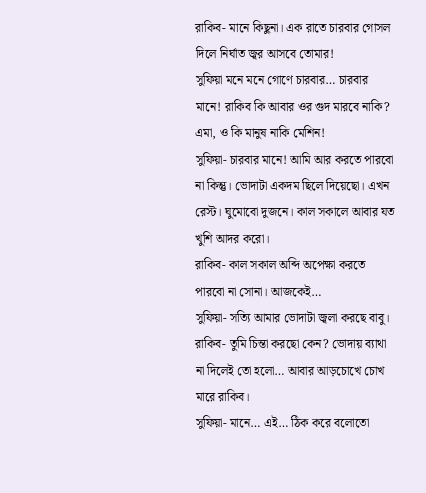রাকিব- মানে কিছুনা। এক রাতে চারবার গোসল দিলে নির্ঘাত জ্বর আসবে তোমার!
সুফিয়া মনে মনে গোণে চারবার… চারবার মানে! রাকিব কি আবার ওর গুদ মারবে নাকি? এমা, ও কি মানুষ নাকি মেশিন!
সুফিয়া- চারবার মানে! আমি আর করতে পারবো না কিন্তু। ভোদাটা একদম ছিলে দিয়েছো। এখন রেস্ট। ঘুমোবো দুজনে। কাল সকালে আবার যত খুশি আদর করো।
রাকিব- কাল সকাল অব্দি অপেক্ষা করতে পারবো না সোনা। আজকেই…
সুফিয়া- সত্যি আমার ভোদাটা জ্বলা করছে বাবু।
রাকিব- তুমি চিন্তা করছো কেন? ভোদায় ব্যাথা না দিলেই তো হলো… আবার আড়চোখে চোখ মারে রাকিব।
সুফিয়া- মানে… এই… ঠিক করে বলোতো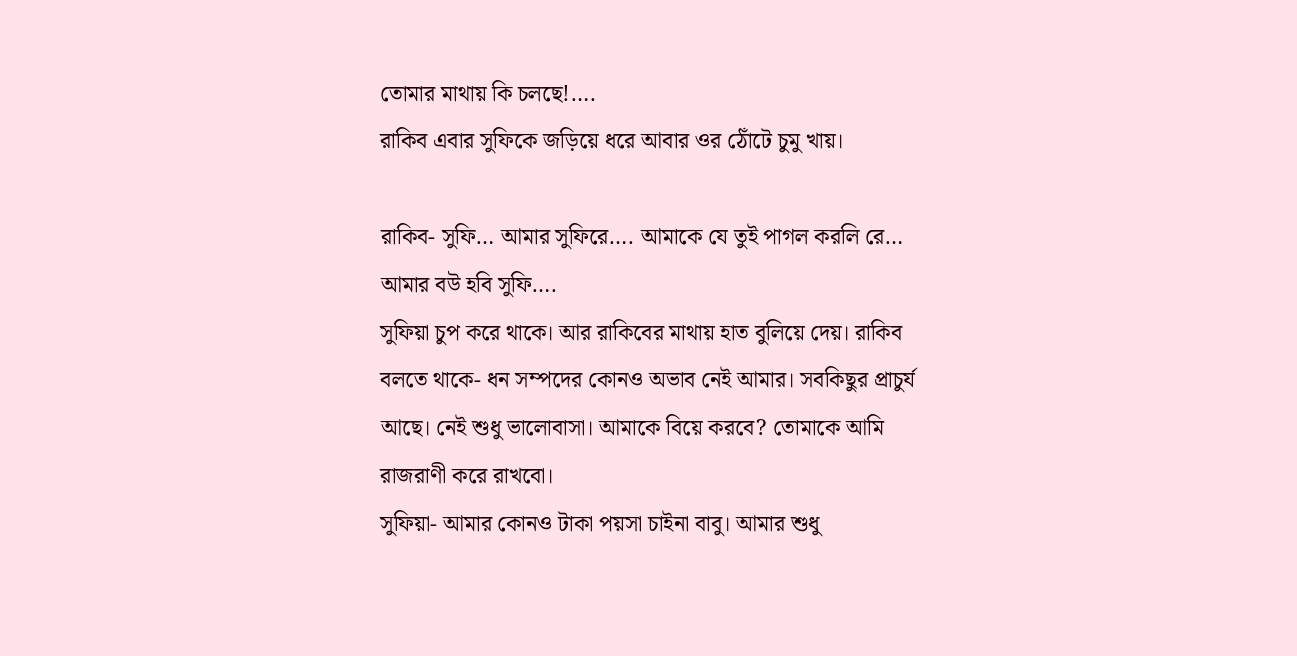তোমার মাথায় কি চলছে!….
রাকিব এবার সুফিকে জড়িয়ে ধরে আবার ওর ঠোঁটে চুমু খায়।

রাকিব- সুফি… আমার সুফিরে…. আমাকে যে তুই পাগল করলি রে… আমার বউ হবি সুফি….
সুফিয়া চুপ করে থাকে। আর রাকিবের মাথায় হাত বুলিয়ে দেয়। রাকিব বলতে থাকে- ধন সম্পদের কোনও অভাব নেই আমার। সবকিছুর প্রাচুর্য আছে। নেই শুধু ভালোবাসা। আমাকে বিয়ে করবে? তোমাকে আমি রাজরাণী করে রাখবো।
সুফিয়া- আমার কোনও টাকা পয়সা চাইনা বাবু। আমার শুধু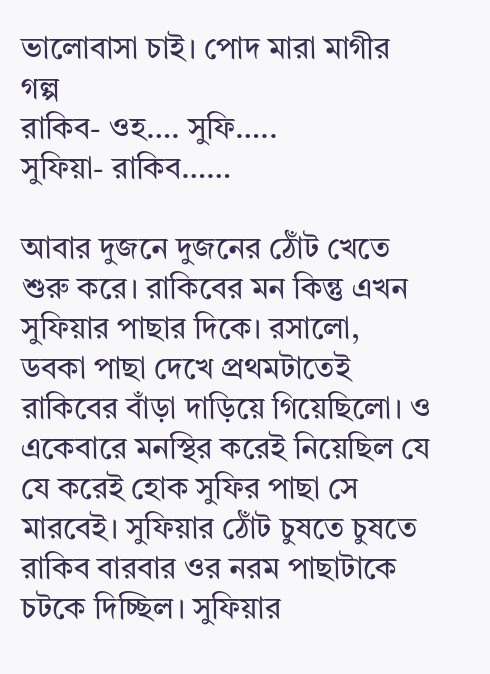ভালোবাসা চাই। পোদ মারা মাগীর গল্প
রাকিব- ওহ…. সুফি…..
সুফিয়া- রাকিব……

আবার দুজনে দুজনের ঠোঁট খেতে শুরু করে। রাকিবের মন কিন্তু এখন সুফিয়ার পাছার দিকে। রসালো, ডবকা পাছা দেখে প্রথমটাতেই রাকিবের বাঁড়া দাড়িয়ে গিয়েছিলো। ও একেবারে মনস্থির করেই নিয়েছিল যে যে করেই হোক সুফির পাছা সে মারবেই। সুফিয়ার ঠোঁট চুষতে চুষতে রাকিব বারবার ওর নরম পাছাটাকে চটকে দিচ্ছিল। সুফিয়ার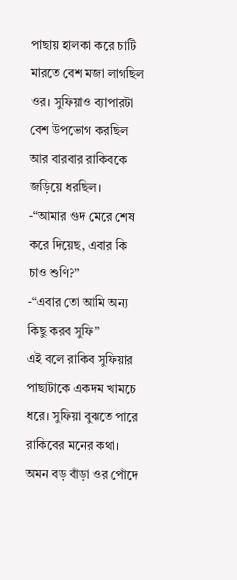পাছায় হালকা করে চাটি মারতে বেশ মজা লাগছিল ওর। সুফিয়াও ব্যাপারটা বেশ উপভোগ করছিল আর বারবার রাকিবকে জড়িয়ে ধরছিল।
-“আমার গুদ মেরে শেষ করে দিয়েছ, এবার কি চাও শুণি?”
-“এবার তো আমি অন্য কিছু করব সুফি”
এই বলে রাকিব সুফিয়ার পাছাটাকে একদম খামচে ধরে। সুফিয়া বুঝতে পারে রাকিবের মনের কথা। অমন বড় বাঁড়া ওর পোঁদে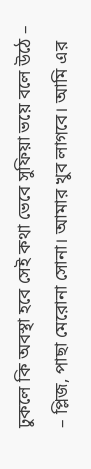ঢুকলে কি অবস্থা হবে সেই কথা ভেবে সুফিয়া ভয়ে বলে উঠে –
– প্লিজ, পাছা মেরোনা সোনা। আমার খুব লাগবে। আমি এর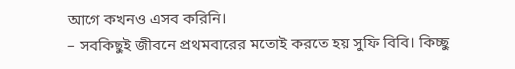আগে কখনও এসব করিনি।
– সবকিছুই জীবনে প্রথমবারের মতোই করতে হয় সুফি বিবি। কিচ্ছু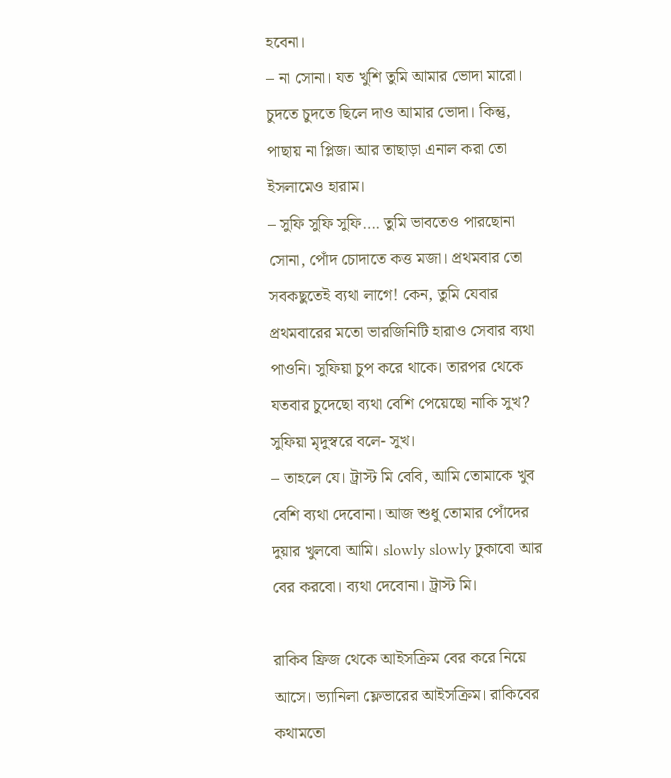হবেনা।
– না সোনা। যত খুশি তুমি আমার ভোদা মারো। চুদতে চুদতে ছিলে দাও আমার ভোদা। কিন্তু, পাছায় না প্লিজ। আর তাছাড়া এনাল করা তো ইসলামেও হারাম।
– সুফি সুফি সুফি…. তুমি ভাবতেও পারছোনা সোনা, পোঁদ চোদাতে কত্ত মজা। প্রথমবার তো সবকছুতেই ব্যথা লাগে! কেন, তুমি যেবার প্রথমবারের মতো ভারজিনিটি হারাও সেবার ব্যথা পাওনি। সুফিয়া চুপ করে থাকে। তারপর থেকে যতবার চুদেছো ব্যথা বেশি পেয়েছো নাকি সুখ?
সুফিয়া মৃদুস্বরে বলে- সুখ।
– তাহলে যে। ট্রাস্ট মি বেবি, আমি তোমাকে খুব বেশি ব্যথা দেবোনা। আজ শুধু তোমার পোঁদের দুয়ার খুলবো আমি। slowly slowly ঢুকাবো আর বের করবো। ব্যথা দেবোনা। ট্রাস্ট মি।

রাকিব ফ্রিজ থেকে আইসক্রিম বের করে নিয়ে আসে। ভ্যানিলা ফ্লেভারের আইসক্রিম। রাকিবের কথামতো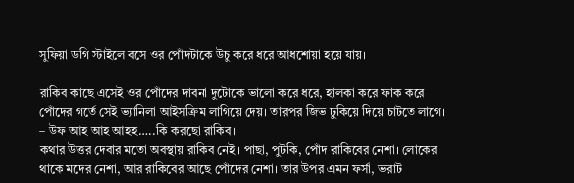সুফিয়া ডগি স্টাইলে বসে ওর পোঁদটাকে উচু করে ধরে আধশোয়া হয়ে যায়।

রাকিব কাছে এসেই ওর পোঁদের দাবনা দুটোকে ভালো করে ধরে, হালকা করে ফাক করে পোঁদের গর্তে সেই ভ্যানিলা আইসক্রিম লাগিয়ে দেয়। তারপর জিভ ঢুকিয়ে দিয়ে চাটতে লাগে।
– উফ আহ আহ আহহ…..কি করছো রাকিব।
কথার উত্তর দেবার মতো অবস্থায় রাকিব নেই। পাছা, পুটকি, পোঁদ রাকিবের নেশা। লোকের থাকে মদের নেশা, আর রাকিবের আছে পোঁদের নেশা। তার উপর এমন ফর্সা, ভরাট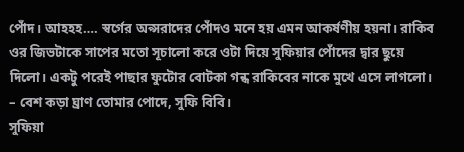পোঁদ। আহহহ…. স্বর্গের অপ্সরাদের পোঁদও মনে হয় এমন আকর্ষণীয় হয়না। রাকিব ওর জিভটাকে সাপের মতো সূচালো করে ওটা দিয়ে সুফিয়ার পোঁদের দ্বার ছুয়ে দিলো। একটু পরেই পাছার ফুটোর বোটকা গন্ধ রাকিবের নাকে মুখে এসে লাগলো।
– বেশ কড়া ঘ্রাণ তোমার পোদে, সুফি বিবি।
সুফিয়া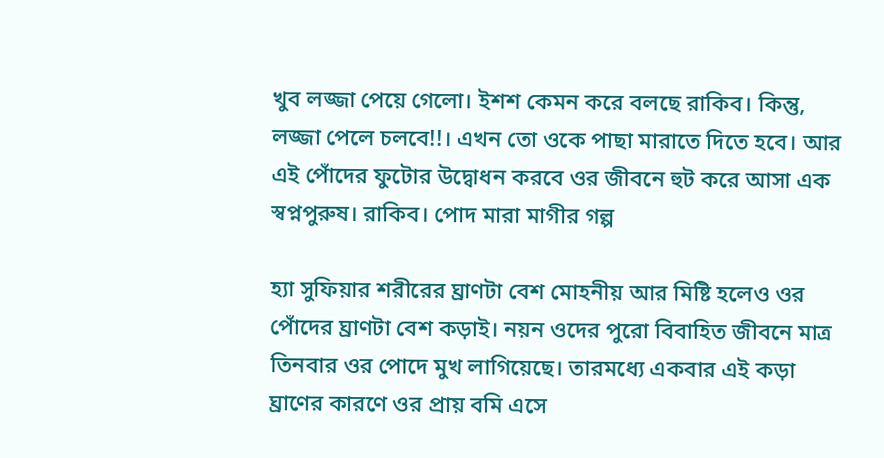খুব লজ্জা পেয়ে গেলো। ইশশ কেমন করে বলছে রাকিব। কিন্তু, লজ্জা পেলে চলবে!!। এখন তো ওকে পাছা মারাতে দিতে হবে। আর এই পোঁদের ফুটোর উদ্বোধন করবে ওর জীবনে হুট করে আসা এক স্বপ্নপুরুষ। রাকিব। পোদ মারা মাগীর গল্প

হ্যা সুফিয়ার শরীরের ঘ্রাণটা বেশ মোহনীয় আর মিষ্টি হলেও ওর পোঁদের ঘ্রাণটা বেশ কড়াই। নয়ন ওদের পুরো বিবাহিত জীবনে মাত্র তিনবার ওর পোদে মুখ লাগিয়েছে। তারমধ্যে একবার এই কড়া ঘ্রাণের কারণে ওর প্রায় বমি এসে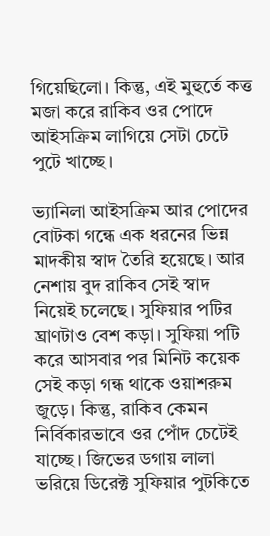গিয়েছিলো। কিন্তু, এই মুহুর্তে কত্ত মজা করে রাকিব ওর পোদে আইসক্রিম লাগিয়ে সেটা চেটে পুটে খাচ্ছে।

ভ্যানিলা আইসক্রিম আর পোদের বোটকা গন্ধে এক ধরনের ভিন্ন মাদকীয় স্বাদ তৈরি হয়েছে। আর নেশায় বুদ রাকিব সেই স্বাদ নিয়েই চলেছে। সুফিয়ার পটির ঘ্রাণটাও বেশ কড়া। সুফিয়া পটি করে আসবার পর মিনিট কয়েক সেই কড়া গন্ধ থাকে ওয়াশরুম জুড়ে। কিন্তু, রাকিব কেমন নির্বিকারভাবে ওর পোঁদ চেটেই যাচ্ছে। জিভের ডগায় লালা ভরিয়ে ডিরেক্ট সুফিয়ার পুটকিতে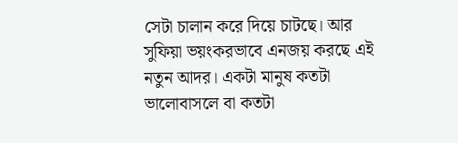সেটা চালান করে দিয়ে চাটছে। আর সুফিয়া ভয়ংকরভাবে এনজয় করছে এই নতুন আদর। একটা মানুষ কতটা ভালোবাসলে বা কতটা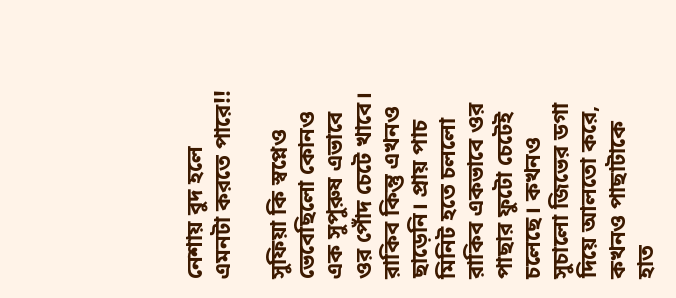নেশায় বুদ হলে এমনটা করতে পারে!!

সুফিয়া কি স্বপ্নেও ভেবেছিলো কোনও এক সুপুরুষ এভাবে ওর পোঁদ চেটে খাবে। রাকিব কিন্তু এখনও ছাড়েনি। প্রায় পাচ মিনিট হতে চললো রাকিব একভাবে ওর পাছার ফুটো চেটেই চলেছে। কখনও সুচালো জিভের ডগা দিয়ে আলতো করে, কখনও পাছাটাকে হাত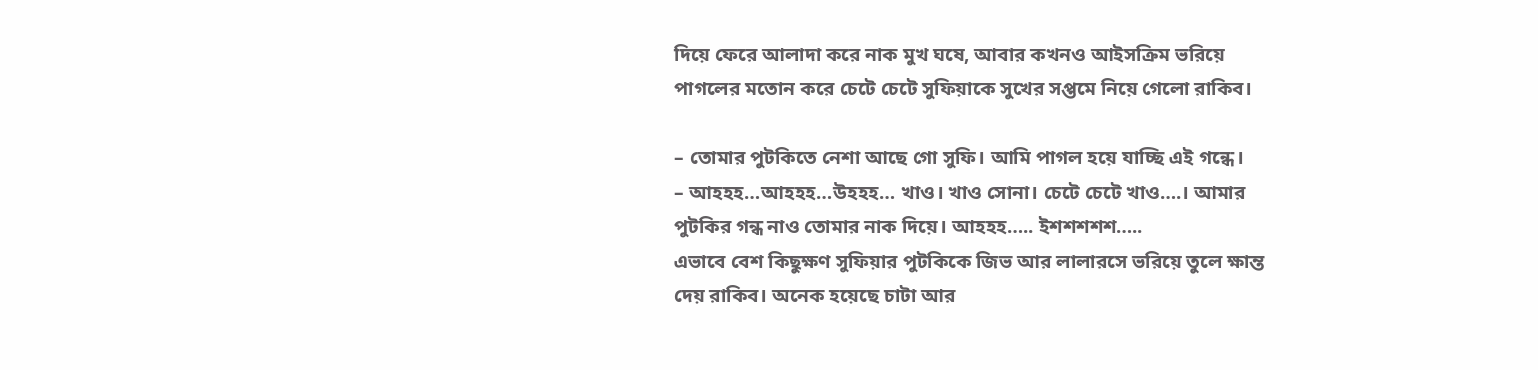দিয়ে ফেরে আলাদা করে নাক মুখ ঘষে, আবার কখনও আইসক্রিম ভরিয়ে পাগলের মতোন করে চেটে চেটে সুফিয়াকে সুখের সপ্তমে নিয়ে গেলো রাকিব।

– তোমার পুটকিতে নেশা আছে গো সুফি। আমি পাগল হয়ে যাচ্ছি এই গন্ধে।
– আহহহ…আহহহ…উহহহ… খাও। খাও সোনা। চেটে চেটে খাও….। আমার পুটকির গন্ধ নাও তোমার নাক দিয়ে। আহহহ….. ইশশশশশ…..
এভাবে বেশ কিছুক্ষণ সুফিয়ার পুটকিকে জিভ আর লালারসে ভরিয়ে তুলে ক্ষান্ত দেয় রাকিব। অনেক হয়েছে চাটা আর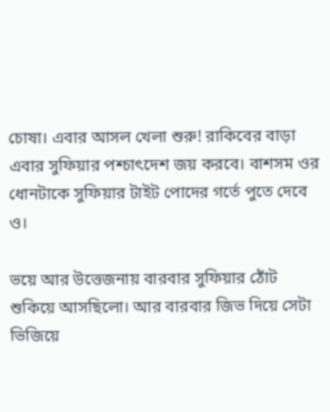চোষা। এবার আসল খেলা শুরু! রাকিবের বাড়া এবার সুফিয়ার পশ্চাৎদেশ জয় করবে। বাশসম ওর ধোনটাকে সুফিয়ার টাইট পোদের গর্তে পুতে দেবে ও।

ভয়ে আর উত্তেজনায় বারবার সুফিয়ার ঠোঁট শুকিয়ে আসছিলো। আর বারবার জিভ দিয়ে সেটা ভিজিয়ে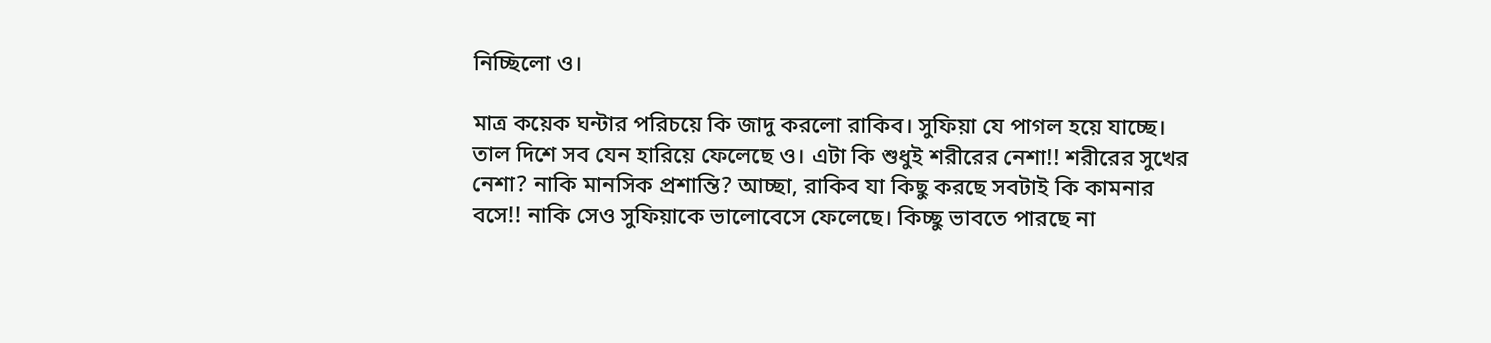নিচ্ছিলো ও।

মাত্র কয়েক ঘন্টার পরিচয়ে কি জাদু করলো রাকিব। সুফিয়া যে পাগল হয়ে যাচ্ছে। তাল দিশে সব যেন হারিয়ে ফেলেছে ও। এটা কি শুধুই শরীরের নেশা!! শরীরের সুখের নেশা? নাকি মানসিক প্রশান্তি? আচ্ছা, রাকিব যা কিছু করছে সবটাই কি কামনার বসে!! নাকি সেও সুফিয়াকে ভালোবেসে ফেলেছে। কিচ্ছু ভাবতে পারছে না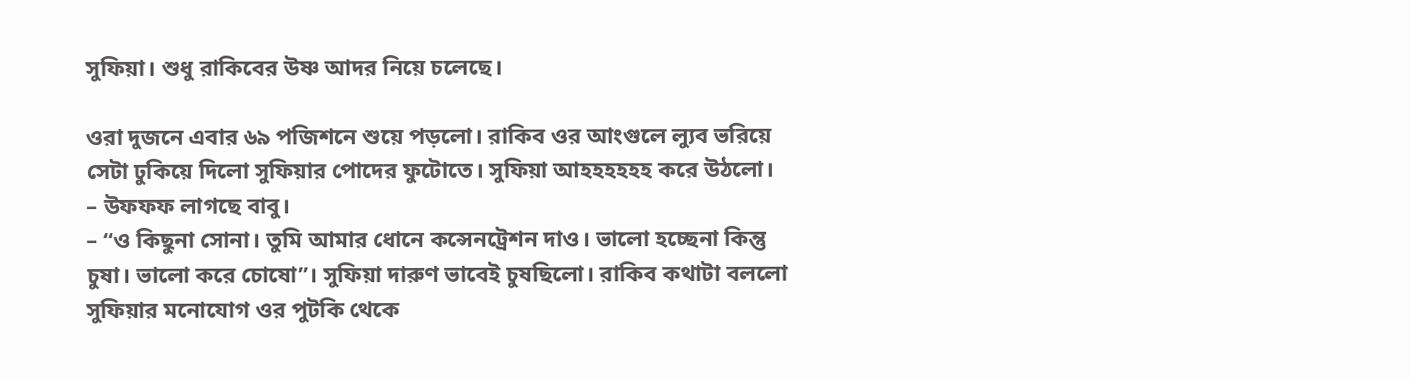সুফিয়া। শুধু রাকিবের উষ্ণ আদর নিয়ে চলেছে।

ওরা দুজনে এবার ৬৯ পজিশনে শুয়ে পড়লো। রাকিব ওর আংগুলে ল্যুব ভরিয়ে সেটা ঢুকিয়ে দিলো সুফিয়ার পোদের ফুটোতে। সুফিয়া আহহহহহহ করে উঠলো।
– উফফফ লাগছে বাবু।
– “ও কিছুনা সোনা। তুমি আমার ধোনে কন্সেনট্রেশন দাও। ভালো হচ্ছেনা কিন্তু চুষা। ভালো করে চোষো”। সুফিয়া দারুণ ভাবেই চুষছিলো। রাকিব কথাটা বললো সুফিয়ার মনোযোগ ওর পুটকি থেকে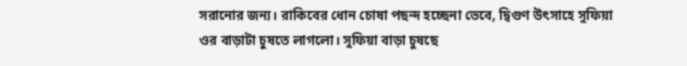সরানোর জন্য। রাকিবের ধোন চোষা পছন্দ হচ্ছেনা ভেবে, দ্বিগুণ উৎসাহে সুফিয়া ওর বাড়াটা চুষতে লাগলো। সুফিয়া বাড়া চুষছে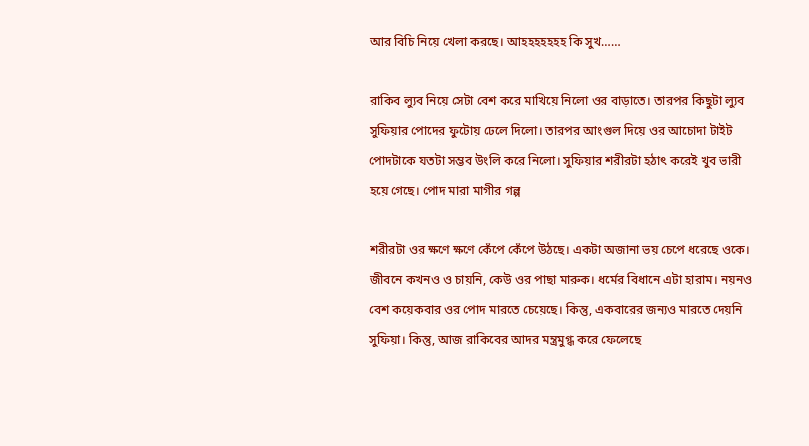আর বিচি নিয়ে খেলা করছে। আহহহহহহহ কি সুখ……

রাকিব ল্যুব নিয়ে সেটা বেশ করে মাখিয়ে নিলো ওর বাড়াতে। তারপর কিছুটা ল্যুব সুফিয়ার পোদের ফুটোয় ঢেলে দিলো। তারপর আংগুল দিয়ে ওর আচোদা টাইট পোদটাকে যতটা সম্ভব উংলি করে নিলো। সুফিয়ার শরীরটা হঠাৎ করেই খুব ভারী হয়ে গেছে। পোদ মারা মাগীর গল্প

শরীরটা ওর ক্ষণে ক্ষণে কেঁপে কেঁপে উঠছে। একটা অজানা ভয় চেপে ধরেছে ওকে। জীবনে কখনও ও চায়নি, কেউ ওর পাছা মারুক। ধর্মের বিধানে এটা হারাম। নয়নও বেশ কয়েকবার ওর পোদ মারতে চেয়েছে। কিন্তু, একবারের জন্যও মারতে দেয়নি সুফিয়া। কিন্তু, আজ রাকিবের আদর মন্ত্রমুগ্ধ করে ফেলেছে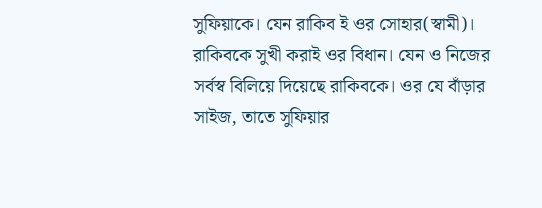সুফিয়াকে। যেন রাকিব ই ওর সোহার(স্বামী)। রাকিবকে সুখী করাই ওর বিধান। যেন ও নিজের সর্বস্ব বিলিয়ে দিয়েছে রাকিবকে। ওর যে বাঁড়ার সাইজ, তাতে সুফিয়ার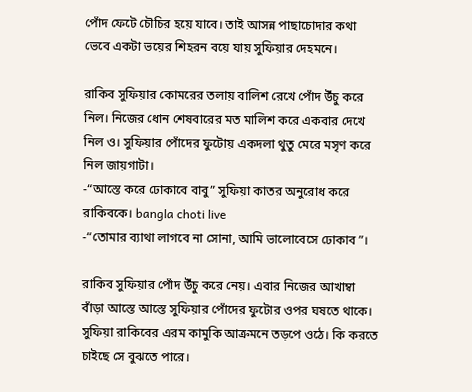পোঁদ ফেটে চৌচির হয়ে যাবে। তাই আসন্ন পাছাচোদার কথা ভেবে একটা ভয়ের শিহরন বয়ে যায় সুফিয়ার দেহমনে।

রাকিব সুফিয়ার কোমরের তলায় বালিশ রেখে পোঁদ উঁচু করে নিল। নিজের ধোন শেষবারের মত মালিশ করে একবার দেখে নিল ও। সুফিয়ার পোঁদের ফুটোয় একদলা থুতু মেরে মসৃণ করে নিল জায়গাটা।
-“আস্তে করে ঢোকাবে বাবু” সুফিয়া কাতর অনুরোধ করে রাকিবকে। bangla choti live
-“তোমার ব্যাথা লাগবে না সোনা, আমি ভালোবেসে ঢোকাব”।

রাকিব সুফিয়ার পোঁদ উঁচু করে নেয়। এবার নিজের আখাম্বা বাঁড়া আস্তে আস্তে সুফিয়ার পোঁদের ফুটোর ওপর ঘষতে থাকে। সুফিয়া রাকিবের এরম কামুকি আক্রমনে তড়পে ওঠে। কি করতে চাইছে সে বুঝতে পারে।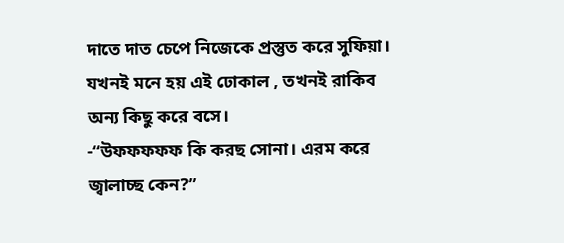দাতে দাত চেপে নিজেকে প্রস্তুত করে সুফিয়া। যখনই মনে হয় এই ঢোকাল , তখনই রাকিব অন্য কিছু করে বসে।
-“উফফফফফ কি করছ সোনা। এরম করে জ্বালাচ্ছ কেন?”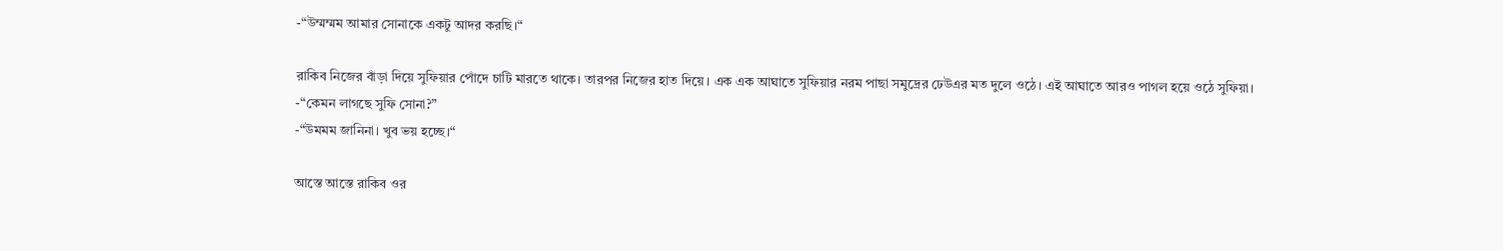-“উম্মম্মম আমার সোনাকে একটু আদর করছি।“

রাকিব নিজের বাঁড়া দিয়ে সুফিয়ার পোঁদে চাটি মারতে থাকে। তারপর নিজের হাত দিয়ে। এক এক আঘাতে সুফিয়ার নরম পাছা সমুদ্রের ঢেউএর মত দুলে ওঠে। এই আঘাতে আরও পাগল হয়ে ওঠে সুফিয়া।
-“কেমন লাগছে সুফি সোনা?”
-“উমমম জানিনা। খুব ভয় হচ্ছে।“

আস্তে আস্তে রাকিব ওর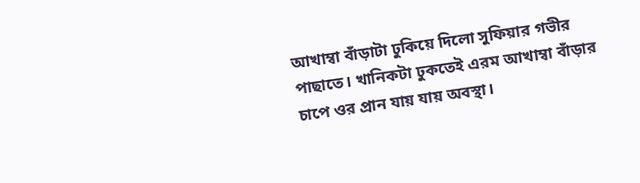আখাম্বা বাঁড়াটা ঢুকিয়ে দিলো সুফিয়ার গভীর পাছাতে। খানিকটা ঢুকতেই এরম আখাম্বা বাঁড়ার চাপে ওর প্রান যায় যায় অবস্থা।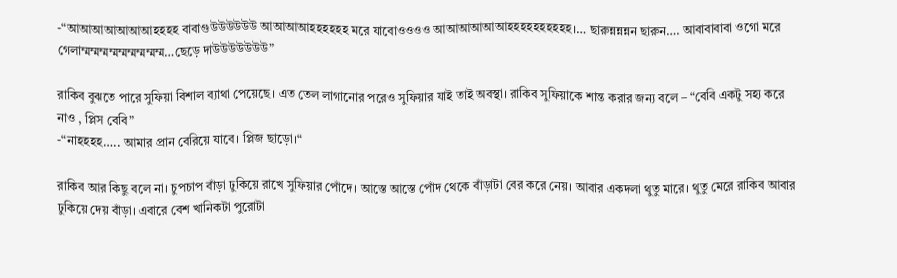-“আআআআআআআহহহহ বাবাগুউউউউউউ আআআআহহহহহহ মরে যাবোওওওও আআআআআআহহহহহহহহহহ।… ছারুন্নন্নন্নন ছারুন…. আবাবাবাবা ওগো মরে গেলাম্মম্মম্মম্মম্মম্মম্মম্মম্ম…ছেড়ে দাউউউউউউউ”

রাকিব বুঝতে পারে সুফিয়া বিশাল ব্যাথা পেয়েছে। এত তেল লাগানোর পরেও সুফিয়ার যাই তাই অবস্থা। রাকিব সুফিয়াকে শান্ত করার জন্য বলে – “বেবি একটু সহ্য করে নাও , প্লিস বেবি”
-“নাহহহহ….. আমার প্রান বেরিয়ে যাবে। প্লিজ ছাড়ো।“

রাকিব আর কিছু বলে না। চুপচাপ বাঁড়া ঢুকিয়ে রাখে সুফিয়ার পোঁদে। আস্তে আস্তে পোঁদ থেকে বাঁড়াটা বের করে নেয়। আবার একদলা থুতু মারে। থুতু মেরে রাকিব আবার ঢুকিয়ে দেয় বাঁড়া। এবারে বেশ খানিকটা পুরোটা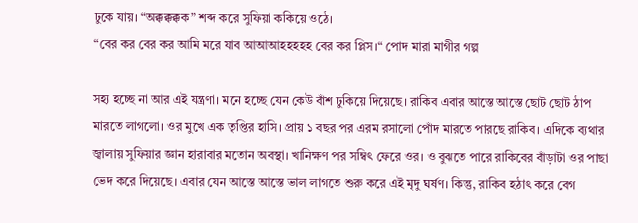ঢুকে যায়। “অক্কক্কক্কক” শব্দ করে সুফিয়া ককিয়ে ওঠে।
“বের কর বের কর আমি মরে যাব আআআহহহহহ বের কর প্লিস।“ পোদ মারা মাগীর গল্প

সহ্য হচ্ছে না আর এই যন্ত্রণা। মনে হচ্ছে যেন কেউ বাঁশ ঢুকিয়ে দিয়েছে। রাকিব এবার আস্তে আস্তে ছোট ছোট ঠাপ মারতে লাগলো। ওর মুখে এক তৃপ্তির হাসি। প্রায় ১ বছর পর এরম রসালো পোঁদ মারতে পারছে রাকিব। এদিকে ব্যথার জ্বালায় সুফিয়ার জ্ঞান হারাবার মতোন অবস্থা। খানিক্ষণ পর সম্বিৎ ফেরে ওর। ও বুঝতে পারে রাকিবের বাঁড়াটা ওর পাছা ভেদ করে দিয়েছে। এবার যেন আস্তে আস্তে ভাল লাগতে শুরু করে এই মৃদু ঘর্ষণ। কিন্তু, রাকিব হঠাৎ করে বেগ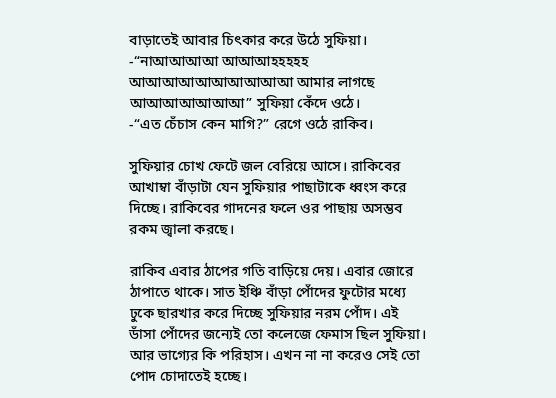বাড়াতেই আবার চিৎকার করে উঠে সুফিয়া।
-“নাআআআআ আআআহহহহহ আআআআআআআআআআ আমার লাগছে আআআআআআআ” সুফিয়া কেঁদে ওঠে।
-“এত চেঁচাস কেন মাগি?” রেগে ওঠে রাকিব।

সুফিয়ার চোখ ফেটে জল বেরিয়ে আসে। রাকিবের আখাম্বা বাঁড়াটা যেন সুফিয়ার পাছাটাকে ধ্বংস করে দিচ্ছে। রাকিবের গাদনের ফলে ওর পাছায় অসম্ভব রকম জ্বালা করছে।

রাকিব এবার ঠাপের গতি বাড়িয়ে দেয়। এবার জোরে ঠাপাতে থাকে। সাত ইঞ্চি বাঁড়া পোঁদের ফুটোর মধ্যে ঢুকে ছারখার করে দিচ্ছে সুফিয়ার নরম পোঁদ। এই ডাঁসা পোঁদের জন্যেই তো কলেজে ফেমাস ছিল সুফিয়া। আর ভাগ্যের কি পরিহাস। এখন না না করেও সেই তো পোদ চোদাতেই হচ্ছে।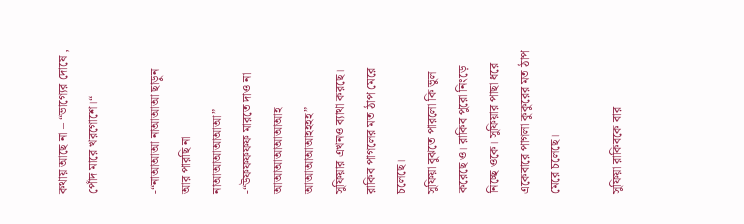কথায় আছে না – “ভাগ্যের দোষে , পোঁদ মারে খরগোশে।“

-“নাআআআ নাআআআ ছাড়ুন আর পারছি না নাআআআআআআ”
-“উফফফফফ মারতে দাও না আআআআআআআহ আআআআআহহহহ”
সুফিয়ার এখনও ব্যাথা করছে। রাকিব পাগলের মত ঠাপ মেরে চলেছে।
সুফিয়া বুঝতে পারলো কি ভুল করেছে ও। রাকিব পুরো নিংড়ে নিচ্ছে ওকে। সুফিয়ার পাছা ধরে একেবারে পাগলা কুকুরের মত ঠাপ মেরে চলেছে।

সুফিয়া রাকিবকে বার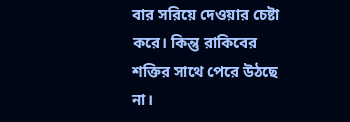বার সরিয়ে দেওয়ার চেষ্টা করে। কিন্তু রাকিবের শক্তির সাথে পেরে উঠছে না।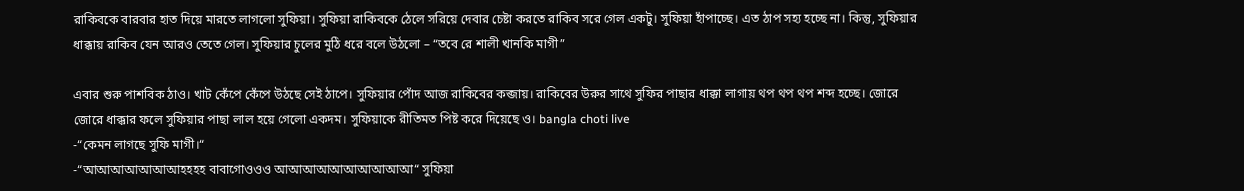রাকিবকে বারবার হাত দিয়ে মারতে লাগলো সুফিয়া। সুফিয়া রাকিবকে ঠেলে সরিয়ে দেবার চেষ্টা করতে রাকিব সরে গেল একটু। সুফিয়া হাঁপাচ্ছে। এত ঠাপ সহ্য হচ্ছে না। কিন্তু, সুফিয়ার ধাক্কায় রাকিব যেন আরও তেতে গেল। সুফিয়ার চুলের মুঠি ধরে বলে উঠলো – “তবে রে শালী খানকি মাগী”

এবার শুরু পাশবিক ঠাও। খাট কেঁপে কেঁপে উঠছে সেই ঠাপে। সুফিয়ার পোঁদ আজ রাকিবের কব্জায়। রাকিবের উরুর সাথে সুফির পাছার ধাক্কা লাগায় থপ থপ থপ শব্দ হচ্ছে। জোরে জোরে ধাক্কার ফলে সুফিয়ার পাছা লাল হয়ে গেলো একদম। সুফিয়াকে রীতিমত পিষ্ট করে দিয়েছে ও। bangla choti live
-“কেমন লাগছে সুফি মাগী।“
-“আআআআআআআহহহহ বাবাগোওওও আআআআআআআআআআ“ সুফিয়া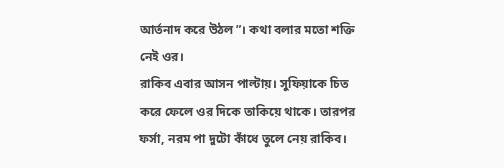আর্তনাদ করে উঠল”। কথা বলার মতো শক্তি নেই ওর।
রাকিব এবার আসন পাল্টায়। সুফিয়াকে চিত করে ফেলে ওর দিকে তাকিয়ে থাকে। তারপর ফর্সা, নরম পা দুটো কাঁধে তুলে নেয় রাকিব।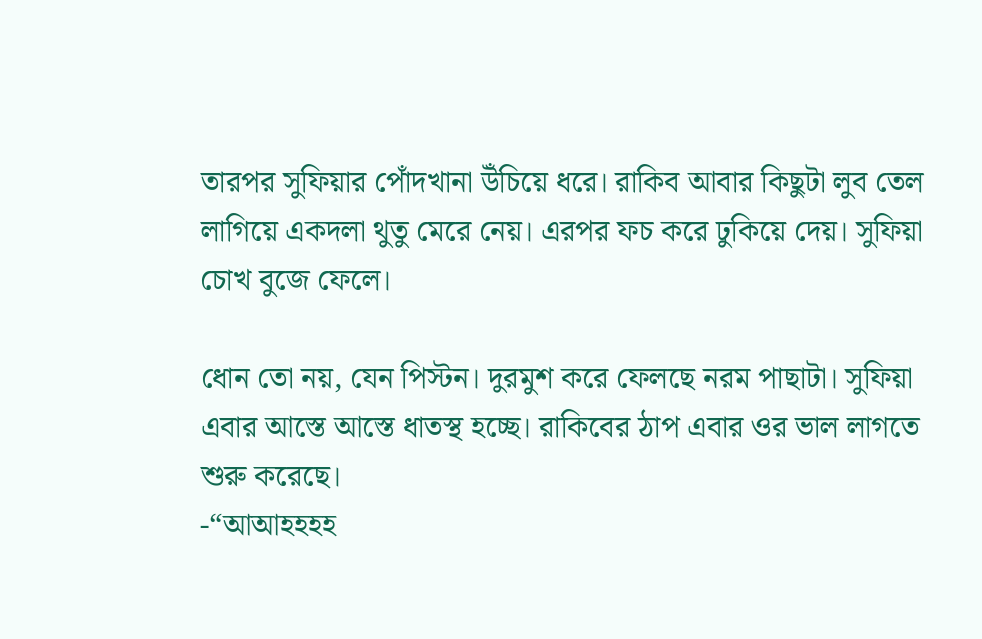তারপর সুফিয়ার পোঁদখানা উঁচিয়ে ধরে। রাকিব আবার কিছুটা লুব তেল লাগিয়ে একদলা থুতু মেরে নেয়। এরপর ফচ করে ঢুকিয়ে দেয়। সুফিয়া চোখ বুজে ফেলে।

ধোন তো নয়, যেন পিস্টন। দুরমুশ করে ফেলছে নরম পাছাটা। সুফিয়া এবার আস্তে আস্তে ধাতস্থ হচ্ছে। রাকিবের ঠাপ এবার ওর ভাল লাগতে শুরু করেছে।
-“আআহহহহ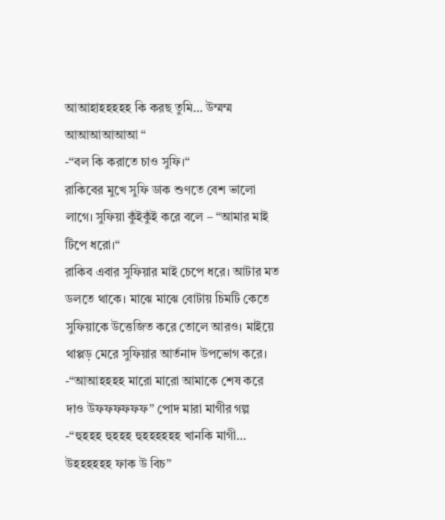আআহাহহহহহ কি করছ তুমি… উম্মম্ম আআআআআআ “
-“বল কি করাতে চাও সুফি।“
রাকিবের মুখে সুফি ডাক শুণতে বেশ ভালো লাগে। সুফিয়া কুঁইকুঁই করে বলে – “আমার মাই টিপে ধরো।“
রাকিব এবার সুফিয়ার মাই চেপে ধরে। আটার মত ডলতে থাকে। মাঝে মাঝে বোটায় চিমটি কেতে সুফিয়াকে উত্তেজিত করে তোলে আরও। মাইয়ে থাপ্পড় মেরে সুফিয়ার আর্তনাদ উপভোগ করে।
-“আআহহহহ মারো মারো আমাকে শেষ করে দাও উফফফফফফ” পোদ মারা মাগীর গল্প
-“হুহহহ হুহহহ হুহহহহহহ খানকি মাগী… উহহহহহহ ফাক উ বিচ”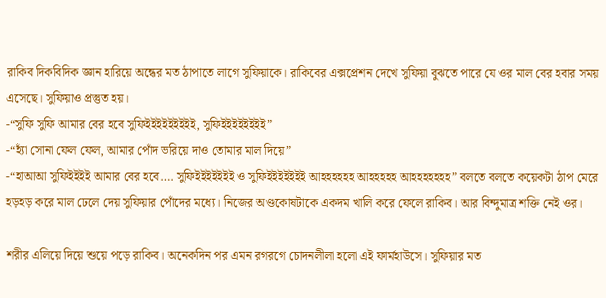রাকিব দিকবিদিক জ্ঞান হারিয়ে অন্ধের মত ঠাপাতে লাগে সুফিয়াকে। রাকিবের এক্সপ্রেশন দেখে সুফিয়া বুঝতে পারে যে ওর মাল বের হবার সময় এসেছে। সুফিয়াও প্রস্তুত হয়।
-“সুফি সুফি আমার বের হবে সুফিইইইইইইইইই, সুফিইইইইইইইই”
-“হ্যাঁ সোনা ফেল ফেল, আমার পোঁদ ভরিয়ে দাও তোমার মাল দিয়ে”
-“হাআআ সুফিইইইই আমার বের হবে…. সুফিইইইইইইই ও সুফিইইইইইইই আহহহহহহ আহহহহহ আহহহহহহহ” বলতে বলতে কয়েকটা ঠাপ মেরে হড়হড় করে মাল ঢেলে দেয় সুফিয়ার পোঁদের মধ্যে। নিজের অণ্ডকোষটাকে একদম খালি করে ফেলে রাকিব। আর বিন্দুমাত্র শক্তি নেই ওর।

শরীর এলিয়ে দিয়ে শুয়ে পড়ে রাকিব। অনেকদিন পর এমন রগরগে চোদনলীলা হলো এই ফার্মহাউসে। সুফিয়ার মত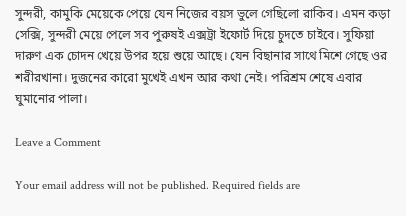সুন্দরী, কামুকি মেয়েকে পেয়ে যেন নিজের বয়স ভুলে গেছিলো রাকিব। এমন কড়া সেক্সি, সুন্দরী মেয়ে পেলে সব পুরুষই এক্সট্রা ইফোর্ট দিয়ে চুদতে চাইবে। সুফিয়া দারুণ এক চোদন খেয়ে উপর হয়ে শুয়ে আছে। যেন বিছানার সাথে মিশে গেছে ওর শরীরখানা। দুজনের কারো মুখেই এখন আর কথা নেই। পরিশ্রম শেষে এবার ঘুমানোর পালা।

Leave a Comment

Your email address will not be published. Required fields are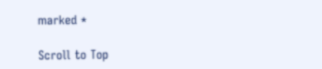marked *

Scroll to Top